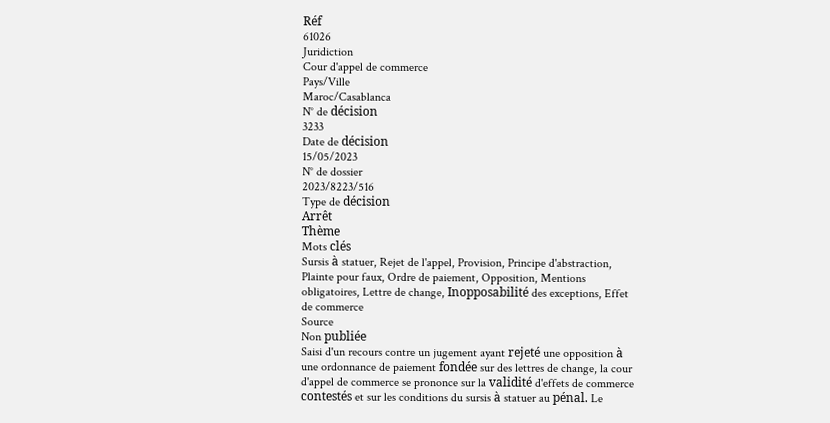Réf
61026
Juridiction
Cour d'appel de commerce
Pays/Ville
Maroc/Casablanca
N° de décision
3233
Date de décision
15/05/2023
N° de dossier
2023/8223/516
Type de décision
Arrêt
Thème
Mots clés
Sursis à statuer, Rejet de l'appel, Provision, Principe d'abstraction, Plainte pour faux, Ordre de paiement, Opposition, Mentions obligatoires, Lettre de change, Inopposabilité des exceptions, Effet de commerce
Source
Non publiée
Saisi d'un recours contre un jugement ayant rejeté une opposition à une ordonnance de paiement fondée sur des lettres de change, la cour d'appel de commerce se prononce sur la validité d'effets de commerce contestés et sur les conditions du sursis à statuer au pénal. Le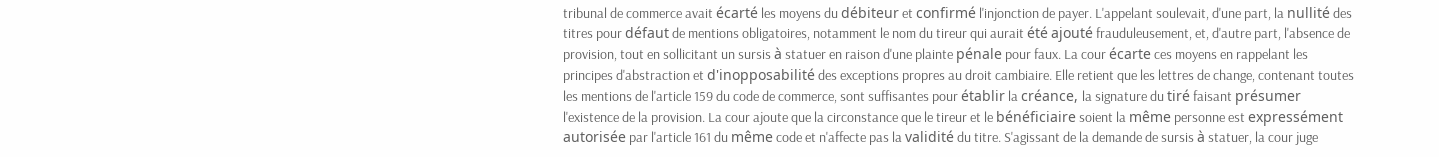tribunal de commerce avait écarté les moyens du débiteur et confirmé l'injonction de payer. L'appelant soulevait, d'une part, la nullité des titres pour défaut de mentions obligatoires, notamment le nom du tireur qui aurait été ajouté frauduleusement, et, d'autre part, l'absence de provision, tout en sollicitant un sursis à statuer en raison d'une plainte pénale pour faux. La cour écarte ces moyens en rappelant les principes d'abstraction et d'inopposabilité des exceptions propres au droit cambiaire. Elle retient que les lettres de change, contenant toutes les mentions de l'article 159 du code de commerce, sont suffisantes pour établir la créance, la signature du tiré faisant présumer l'existence de la provision. La cour ajoute que la circonstance que le tireur et le bénéficiaire soient la même personne est expressément autorisée par l'article 161 du même code et n'affecte pas la validité du titre. S'agissant de la demande de sursis à statuer, la cour juge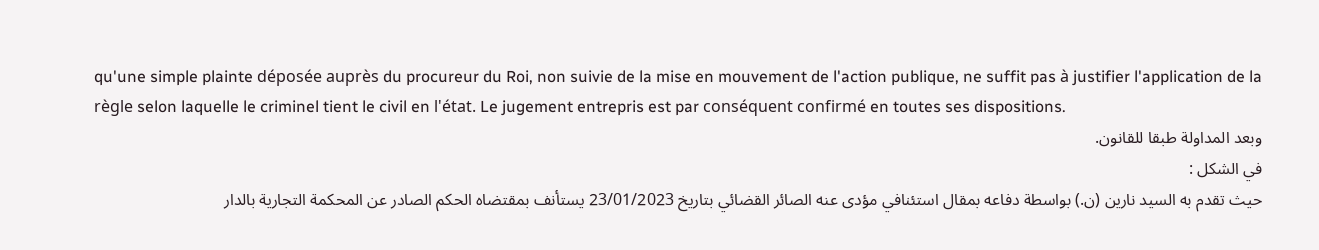qu'une simple plainte déposée auprès du procureur du Roi, non suivie de la mise en mouvement de l'action publique, ne suffit pas à justifier l'application de la règle selon laquelle le criminel tient le civil en l'état. Le jugement entrepris est par conséquent confirmé en toutes ses dispositions.
وبعد المداولة طبقا للقانون.
في الشكل :
حيث تقدم به السيد نارين (ن.) بواسطة دفاعه بمقال استئنافي مؤدى عنه الصائر القضائي بتاريخ 23/01/2023 يستأنف بمقتضاه الحكم الصادر عن المحكمة التجارية بالدار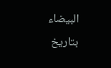البيضاء بتاريخ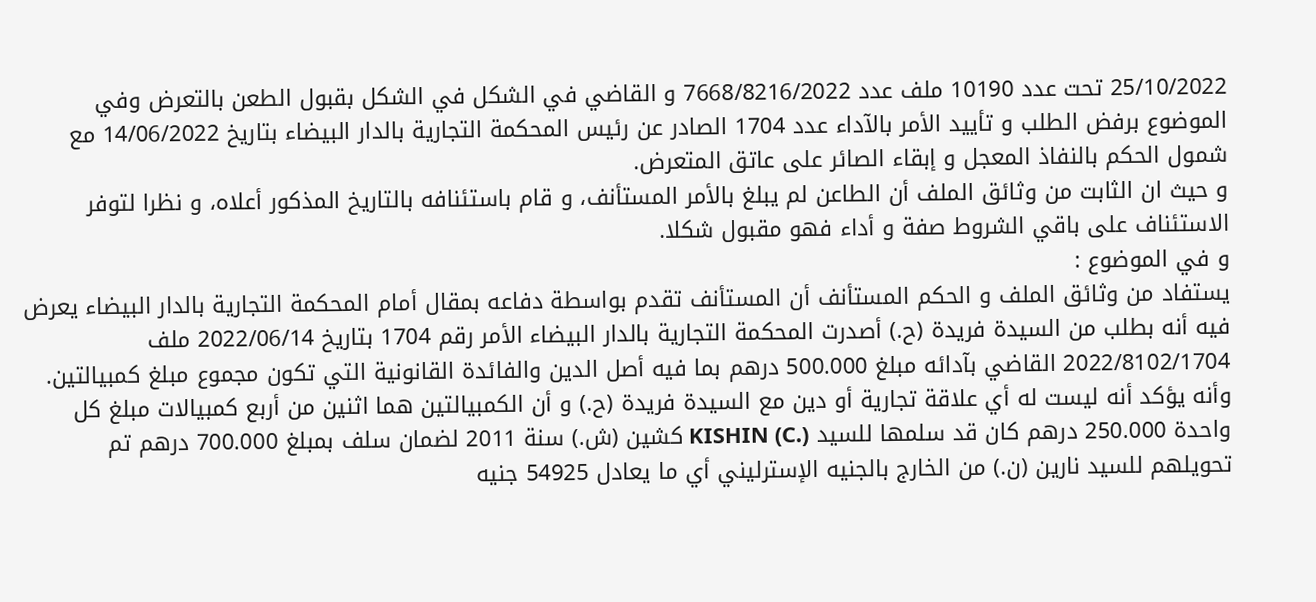25/10/2022 تحت عدد 10190 ملف عدد 7668/8216/2022 و القاضي في الشكل في الشكل بقبول الطعن بالتعرض وفي الموضوع برفض الطلب و تأييد الأمر بالآداء عدد 1704 الصادر عن رئيس المحكمة التجارية بالدار البيضاء بتاريخ 14/06/2022 مع شمول الحكم بالنفاذ المعجل و إبقاء الصائر على عاتق المتعرض.
و حيث ان الثابت من وثائق الملف أن الطاعن لم يبلغ بالأمر المستأنف، و قام باستئنافه بالتاريخ المذكور أعلاه، و نظرا لتوفر الاستئناف على باقي الشروط صفة و أداء فهو مقبول شكلا.
و في الموضوع :
يستفاد من وثائق الملف و الحكم المستأنف أن المستأنف تقدم بواسطة دفاعه بمقال أمام المحكمة التجارية بالدار البيضاء يعرض فيه أنه بطلب من السيدة فريدة (ح.) أصدرت المحكمة التجارية بالدار البيضاء الأمر رقم 1704 بتاريخ 2022/06/14 ملف 2022/8102/1704 القاضي بآدائه مبلغ 500.000 درهم بما فيه أصل الدين والفائدة القانونية التي تكون مجموع مبلغ كمبيالتين. وأنه يؤكد أنه ليست له أي علاقة تجارية أو دين مع السيدة فريدة (ح.) و أن الكمبيالتين هما اثنين من أربع كمبيالات مبلغ كل واحدة 250.000 درهم كان قد سلمها للسيد KISHIN (C.) كشين (ش.) سنة 2011 لضمان سلف بمبلغ 700.000 درهم تم تحويلهم للسيد نارين (ن.) من الخارج بالجنيه الإسترليني أي ما يعادل 54925 جنيه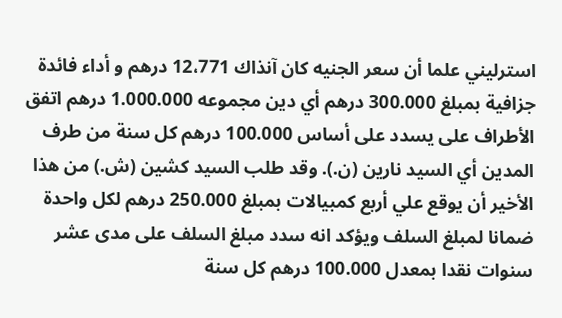استرليني علما أن سعر الجنيه كان آنذاك 12،771 درهم و أداء فائدة جزافية بمبلغ 300.000 درهم أي دين مجموعه 1.000.000 درهم اتفق الأطراف على يسدد على أساس 100.000 درهم كل سنة من طرف المدين أي السيد نارين (ن.). وقد طلب السيد كشين (ش.) من هذا الأخير أن يوقع علي أربع كمبيالات بمبلغ 250.000 درهم لكل واحدة ضمانا لمبلغ السلف ويؤكد انه سدد مبلغ السلف على مدى عشر سنوات نقدا بمعدل 100.000 درهم كل سنة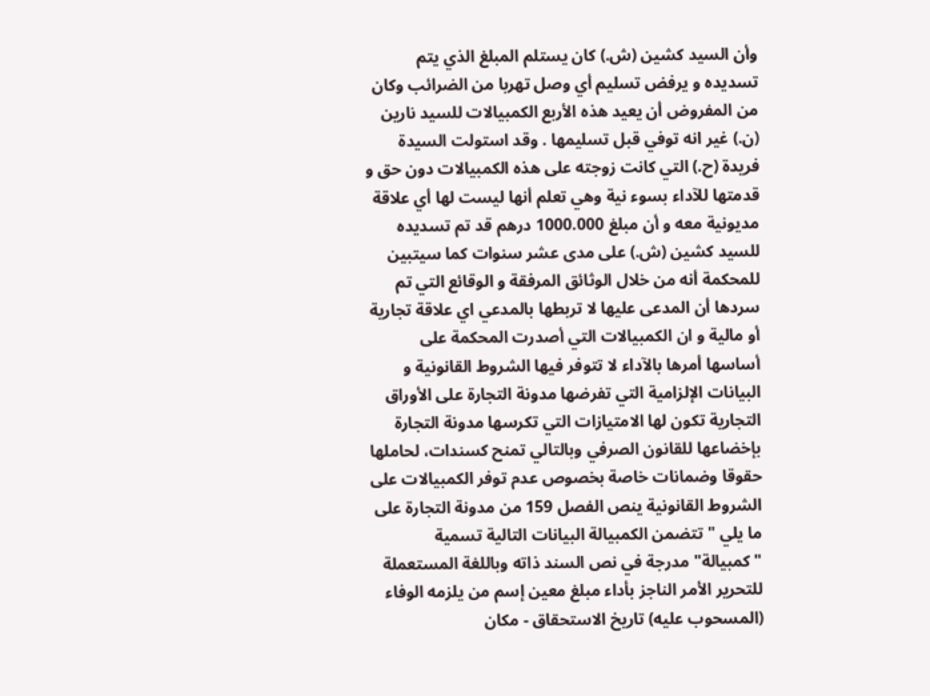وأن السيد كشين (ش.) كان يستلم المبلغ الذي يتم تسديده و يرفض تسليم أي وصل تهربا من الضرائب وكان من المفروض أن يعيد هذه الأربع الكمبيالات للسيد نارين (ن.) غير انه توفي قبل تسليمها . وقد استولت السيدة فريدة (ح.) التي كانت زوجته على هذه الكمبيالات دون حق و قدمتها للآداء بسوء نية وهي تعلم أنها ليست لها أي علاقة مديونية معه و أن مبلغ 1000.000 درهم قد تم تسديده للسيد كشين (ش.) على مدى عشر سنوات كما سيتبين للمحكمة أنه من خلال الوثائق المرفقة و الوقائع التي تم سردها أن المدعى عليها لا تربطها بالمدعي اي علاقة تجارية أو مالية و ان الكمبيالات التي أصدرت المحكمة على أساسها أمرها بالآداء لا تتوفر فيها الشروط القانونية و البيانات الإلزامية التي تفرضها مدونة التجارة على الأوراق التجارية تكون لها الامتيازات التي تكرسها مدونة التجارة بإخضاعها للقانون الصرفي وبالتالي تمنح كسندات، لحاملها حقوقا وضمانات خاصة بخصوص عدم توفر الكمبيالات على الشروط القانونية ينص الفصل 159 من مدونة التجارة على ما يلي " تتضمن الكمبيالة البيانات التالية تسمية "كمبيالة" مدرجة في نص السند ذاته وباللغة المستعملة للتحرير الأمر الناجز بأداء مبلغ معين إسم من يلزمه الوفاء (المسحوب عليه) تاريخ الاستحقاق - مكان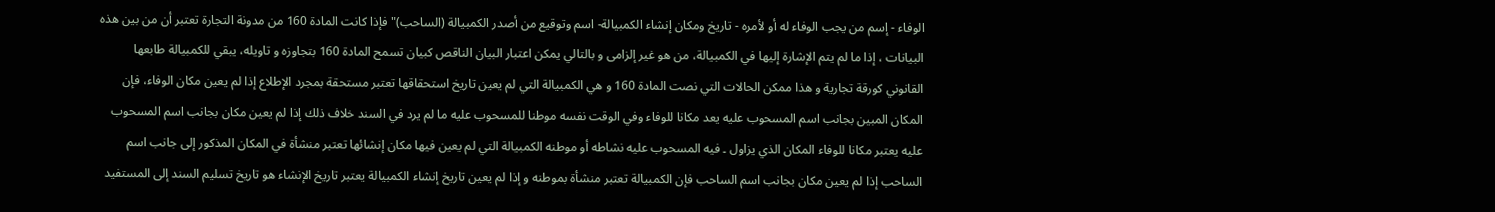الوفاء - إسم من يجب الوفاء له أو لأمره - تاريخ ومكان إنشاء الكمبيالة- اسم وتوقيع من أصدر الكمبيالة (الساحب)" فإذا كانت المادة 160 من مدونة التجارة تعتبر أن من بين هذه البيانات ، إذا ما لم يتم الإشارة إليها في الكمبيالة، من هو غير إلزامی و بالتالي يمكن اعتبار البيان الناقص كبيان تسمح المادة 160 بتجاوزه و تاویله، يبقي للكمبيالة طابعها القانوني كورقة تجارية و هذا ممكن الحالات التي نصت المادة 160 و هي الكمبيالة التي لم يعين تاريخ استحقاقها تعتبر مستحقة بمجرد الإطلاع إذا لم يعين مكان الوفاء، فإن المكان المبين بجانب اسم المسحوب عليه يعد مكانا للوفاء وفي الوقت نفسه موطنا للمسحوب عليه ما لم يرد في السند خلاف ذلك إذا لم يعين مكان بجانب اسم المسحوب عليه يعتبر مكانا للوفاء المكان الذي يزاول ۔ فيه المسحوب عليه نشاطه أو موطنه الكمبيالة التي لم يعين فيها مكان إنشائها تعتبر منشأة في المكان المذكور إلى جانب اسم الساحب إذا لم يعين مكان بجانب اسم الساحب فإن الكمبيالة تعتبر منشأة بموطنه و إذا لم يعين تاريخ إنشاء الكمبيالة يعتبر تاريخ الإنشاء هو تاريخ تسليم السند إلى المستفيد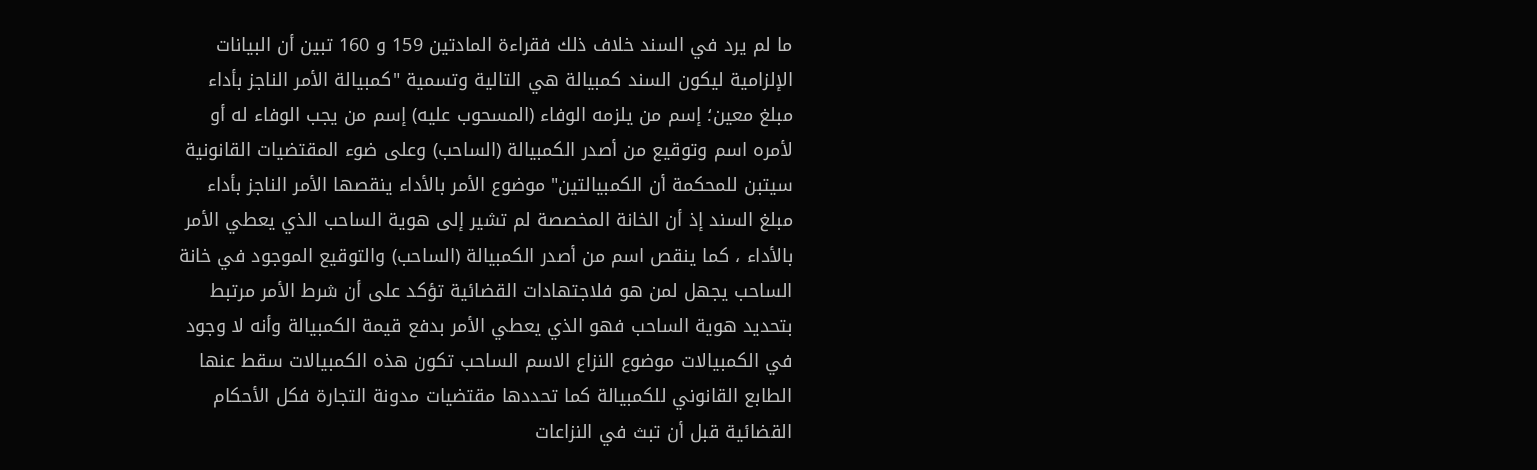ما لم يرد في السند خلاف ذلك فقراءة المادتين 159 و 160 تبين أن البيانات الإلزامية ليكون السند كمبيالة هي التالية وتسمية "كمبيالة الأمر الناجز بأداء مبلغ معين؛ إسم من يلزمه الوفاء (المسحوب عليه) إسم من يجب الوفاء له أو لأمره اسم وتوقيع من أصدر الكمبيالة (الساحب) وعلى ضوء المقتضيات القانونية سيتبن للمحكمة أن الكمبيالتين" موضوع الأمر بالأداء ينقصها الأمر الناجز بأداء مبلغ السند إذ أن الخانة المخصصة لم تشير إلى هوية الساحب الذي يعطي الأمر بالأداء ، كما ينقص اسم من أصدر الكمبيالة (الساحب) والتوقيع الموجود في خانة الساحب يجهل لمن هو فلاجتهادات القضائية تؤكد على أن شرط الأمر مرتبط بتحديد هوية الساحب فهو الذي يعطي الأمر بدفع قيمة الكمبيالة وأنه لا وجود في الكمبيالات موضوع النزاع الاسم الساحب تكون هذه الكمبيالات سقط عنها الطابع القانوني للكمبيالة كما تحددها مقتضيات مدونة التجارة فكل الأحكام القضائية قبل أن تبث في النزاعات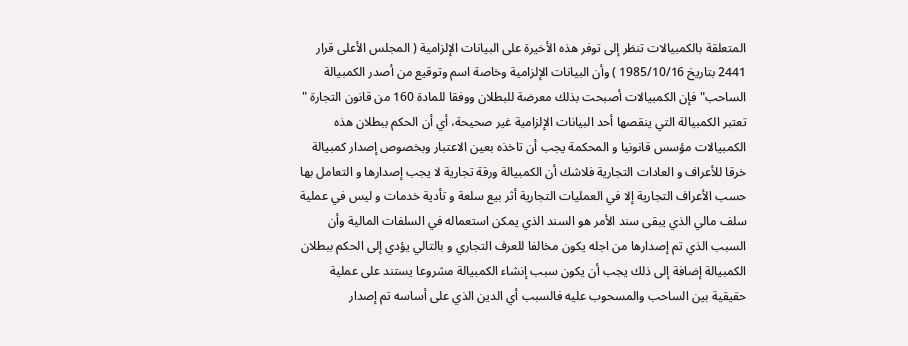المتعلقة بالكمبيالات تنظر إلى توفر هذه الأخيرة على البيانات الإلزامية ( المجلس الأعلى قرار 2441 بتاريخ 1985/10/16 ) وأن البيانات الإلزامية وخاصة اسم وتوقيع من أصدر الكمبيالة الساحب" فإن الكمبيالات أصبحت بذلك معرضة للبطلان ووفقا للمادة 160 من قانون التجارة " تعتبر الكمبيالة التي ينقصها أحد البيانات الإلزامية غير صحيحة، أي أن الحكم ببطلان هذه الكمبيالات مؤسس قانونيا و المحكمة يجب أن تاخذه بعين الاعتبار وبخصوص إصدار كمبيالة خرقا للأعراف و العادات التجارية فلاشك أن الكمبيالة ورقة تجارية لا يجب إصدارها و التعامل بها حسب الأعراف التجارية إلا في العمليات التجارية أثر بيع سلعة و تأدية خدمات و ليس في عملية سلف مالي الذي يبقى سند الأمر هو السند الذي يمكن استعماله في السلفات المالية وأن السبب الذي تم إصدارها من اجله يكون مخالفا للعرف التجاري و بالتالي يؤدي إلى الحكم ببطلان الكمبيالة إضافة إلى ذلك يجب أن يكون سبب إنشاء الكمبيالة مشروعا يستند على عملية حقيقية بين الساحب والمسحوب عليه فالسبب أي الدين الذي على أساسه تم إصدار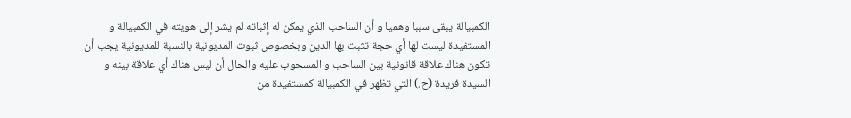الكمبيالة يبقى سببا وهميا و أن الساحب الذي يمكن له إثباته لم يشر إلى هويته في الكمبيالة و المستفيدة ليست لها أي حجة تثبت بها الدين وبخصوص ثبوت المديونية بالنسبة للمديونية يجب أن تكون هناك علاقة قانونية بين الساحب و المسحوب عليه والحال أن ليس هناك أي علاقة بينه و السيدة فريدة (ح.) التي تظهر في الكمبيالة كمستفيدة من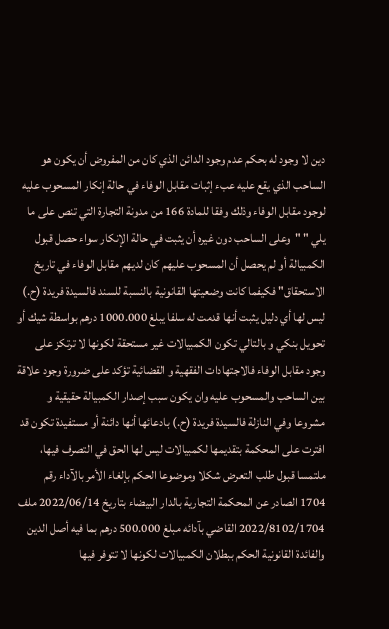دين لا وجود له بحكم عدم وجود الدائن الذي كان من المفروض أن يكون هو الساحب الذي يقع عليه عبء إثبات مقابل الوفاء في حالة إنكار المسحوب عليه لوجود مقابل الوفاء وذلك وفقا للمادة 166 من مدونة التجارة التي تنص على ما يلي " "وعلى الساحب دون غيره أن يثبت في حالة الإنكار سواء حصل قبول الكمبيالة أو لم يحصل أن المسحوب عليهم كان لديهم مقابل الوفاء في تاريخ الاستحقاق" فكيفما كانت وضعيتها القانونية بالنسبة للسند فالسيدة فريدة (ح.) ليس لها أي دليل يثبت أنها قدمت له سلفا يبلغ 1000.000 درهم بواسطة شيك أو تحويل بنكي و بالتالي تكون الكمبيالات غير مستحقة لكونها لا ترتكز على وجود مقابل الوفاء فالاجتهادات الفقهية و القضائية تؤكد على ضرورة وجود علاقة بين الساحب والمسحوب عليه وان يكون سبب إصدار الكمبيالة حقيقية و مشروعا وفي النازلة فالسيدة فريدة (ح.) بادعائها أنها دائنة أو مستفيدة تكون قد افترت على المحكمة بتقديمها لكمبيالات ليس لها الحق في التصرف فيها، ملتمسا قبول طلب التعرض شكلا وموضوعا الحكم بإلغاء الأمر بالآداء رقم 1704 الصادر عن المحكمة التجارية بالدار البيضاء بتاريخ 2022/06/14 ملف 2022/8102/1704 القاضي بآدائه مبلغ 500.000 درهم بما فيه أصل الدين والفائدة القانونية الحكم ببطلان الكمبيالات لكونها لا تتوفر فيها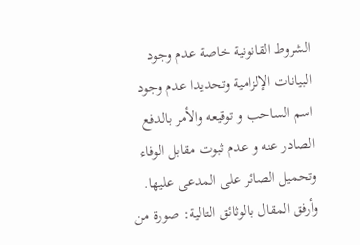الشروط القانونية خاصة عدم وجود البيانات الإلزامية وتحديدا عدم وجود اسم الساحب و توقيعه والأمر بالدفع الصادر عنه و عدم ثبوت مقابل الوفاء وتحميل الصائر على المدعى عليها. وأرفق المقال بالوثائق التالية: صورة من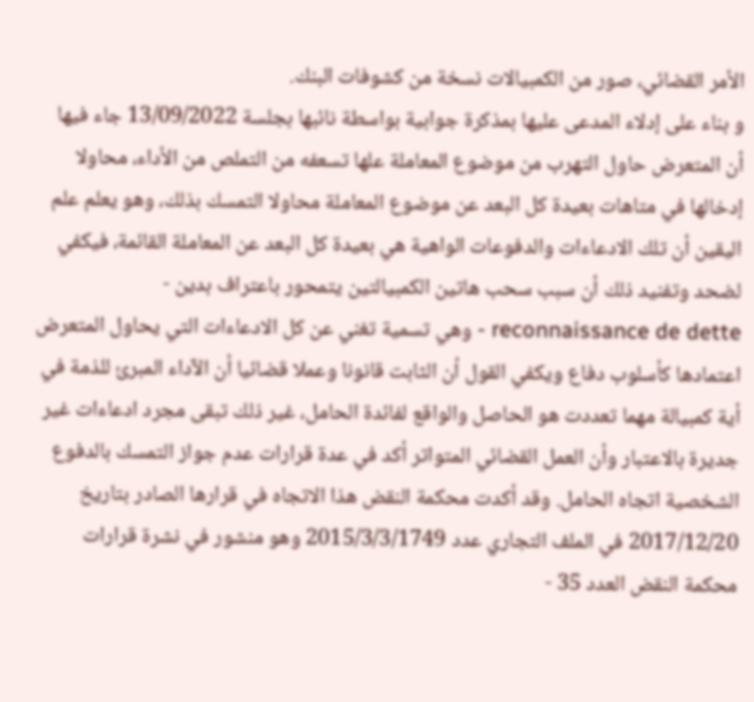الأمر القضائي، صور من الكمبيالات نسخة من كشوفات البنك.
و بناء على إدلاء المدعى عليها بمذكرة جوابية بواسطة نائبها بجلسة 13/09/2022 جاء فيها أن المتعرض حاول التهرب من موضوع المعاملة علها تسعفه من التملص من الأداء، محاولا إدخالها في متاهات بعيدة كل البعد عن موضوع المعاملة محاولا التمسك بذلك، وهو يعلم علم اليقين أن تلك الادعاءات والدفوعات الواهية هي بعيدة كل البعد عن المعاملة القائمة، فيكفي لضحد وتفنيد ذلك أن سبب سحب هاتين الكمبيالتين يتمحور باعتراف بدین - reconnaissance de dette - وهي تسمية تغني عن كل الادعاءات التي يحاول المتعرض اعتمادها كأسلوب دفاع ويكفي القول أن الثابت قانونا وعملا قضائيا أن الآداء المبرئ للذمة في أية كمبيالة مهما تعددت هو الحاصل والواقع لفائدة الحامل، غير ذلك تبقى مجرد ادعاءات غير جديرة بالاعتبار وأن العمل القضائي المتواتر أكد في عدة قرارات عدم جواز التمسك بالدفوع الشخصية اتجاه الحامل. وقد أكدت محكمة النقض هذا الاتجاه في قرارها الصادر بتاريخ 2017/12/20 في الملف التجاري عدد 2015/3/3/1749 وهو منشور في نشرة قرارات محكمة النقض العدد 35 -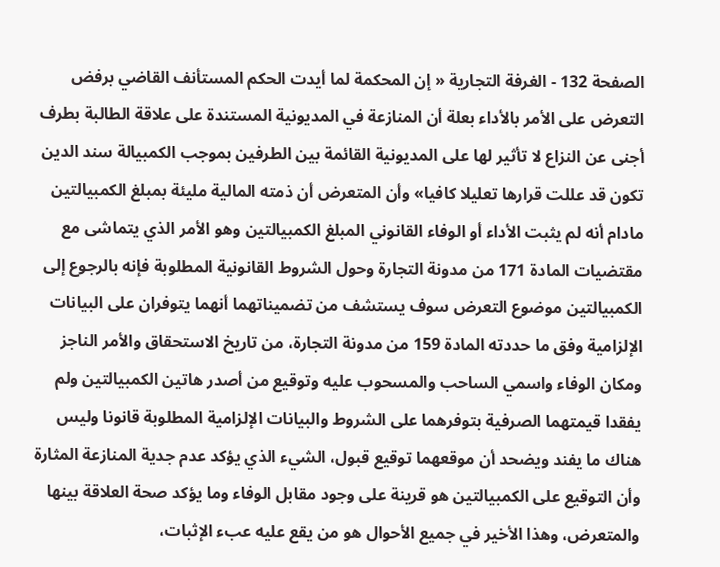الصفحة 132 - الغرفة التجارية « إن المحكمة لما أيدت الحكم المستأنف القاضي برفض التعرض على الأمر بالأداء بعلة أن المنازعة في المديونية المستندة على علاقة الطالبة بطرف أجنى عن النزاع لا تأثير لها على المديونية القائمة بين الطرفين بموجب الكمبيالة سند الدين تكون قد عللت قرارها تعليلا كافيا» وأن المتعرض أن ذمته المالية مليئة بمبلغ الكمبيالتين مادام أنه لم يثبت الأداء أو الوفاء القانوني المبلغ الكمبيالتين وهو الأمر الذي يتماشى مع مقتضيات المادة 171 من مدونة التجارة وحول الشروط القانونية المطلوبة فإنه بالرجوع إلى الكمبيالتين موضوع التعرض سوف يستشف من تضميناتهما أنهما يتوفران على البيانات الإلزامية وفق ما حددته المادة 159 من مدونة التجارة، من تاريخ الاستحقاق والأمر الناجز ومكان الوفاء واسمي الساحب والمسحوب عليه وتوقيع من أصدر هاتين الكمبيالتين ولم يفقدا قیمتهما الصرفية بتوفرهما على الشروط والبيانات الإلزامية المطلوبة قانونا وليس هناك ما يفند ويضحد أن موقعهما توقیع قبول، الشيء الذي يؤكد عدم جدية المنازعة المثارة وأن التوقيع على الكمبيالتين هو قرينة على وجود مقابل الوفاء وما يؤكد صحة العلاقة بينها والمتعرض، وهذا الأخير في جميع الأحوال هو من يقع عليه عبء الإثبات،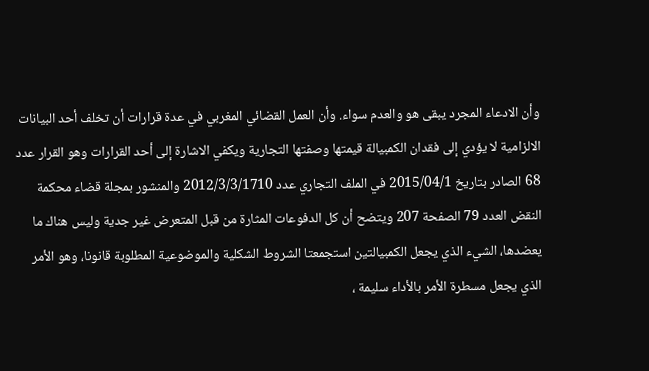وأن الادعاء المجرد يبقى هو والعدم سواء. وأن العمل القضائي المغربي في عدة قرارات أن تخلف أحد البيانات الالزامية لا يؤدي إلى فقدان الكمبيالة قيمتها وصفتها التجارية ويكفي الاشارة إلى أحد القرارات وهو القرار عدد 68 الصادر بتاريخ 2015/04/1 في الملف التجاري عدد 2012/3/3/1710 والمنشور بمجلة قضاء محكمة النقض العدد 79 الصفحة 207 ويتضح أن كل الدفوعات المثارة من قبل المتعرض غير جدية وليس هناك ما يعضدها، الشيء الذي يجعل الكمبيالتين استجمعتا الشروط الشكلية والموضوعية المطلوبة قانونا، وهو الأمر الذي يجعل مسطرة الأمر بالأداء سليمة ،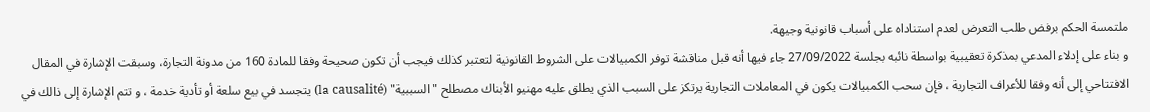ملتمسة الحكم برفض طلب التعرض لعدم استناداه على أسباب قانونية وجيهة.
و بناء على إدلاء المدعي بمذكرة تعقيبية بواسطة نائبه بجلسة 27/09/2022 جاء فيها أنه قبل مناقشة توفر الكمبيالات على الشروط القانونية لتعتبر كذلك فيجب أن تكون صحيحة وفقا للمادة 160 من مدونة التجارة، وسبقت الإشارة في المقال الافتتاحي إلى أنه وفقا للأعراف التجارية ، فإن سحب الكمبيالات يكون في المعاملات التجارية يرتكز على السبب الذي يطلق عليه مهنيو الأبناك مصطلح "السببية" (la causalité) يتجسد في بيع سلعة أو تأدية خدمة ، و تتم الإشارة إلى ذالك في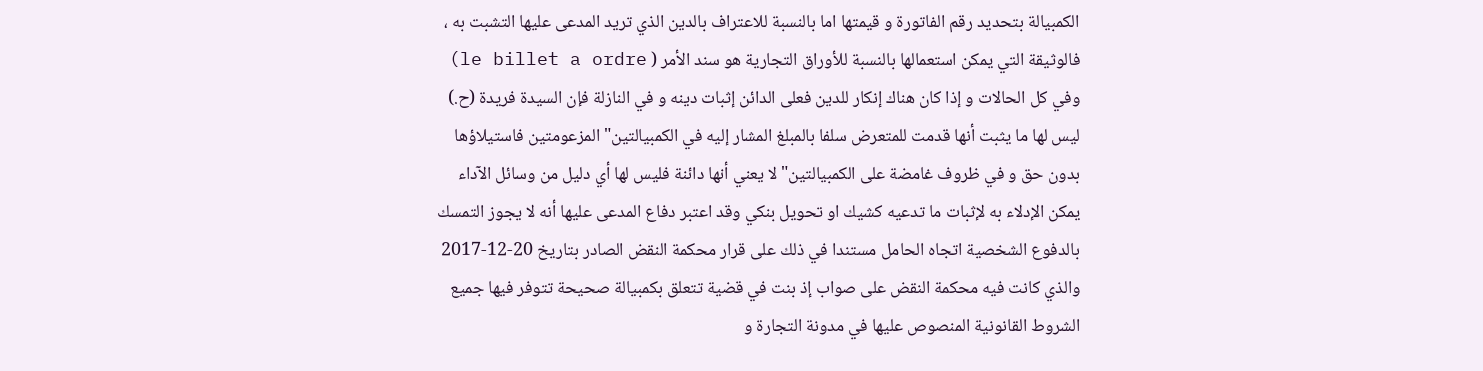الكمبيالة بتحديد رقم الفاتورة و قيمتها اما بالنسبة للاعتراف بالدين الذي تريد المدعى عليها التشبت به ، فالوثيقة التي يمكن استعمالها بالنسبة للأوراق التجارية هو سند الأمر ( le billet a ordre) وفي كل الحالات و إذا كان هناك إنكار للدين فعلى الدائن إثبات دينه و في النازلة فإن السيدة فريدة (ح.) ليس لها ما يثبت أنها قدمت للمتعرض سلفا بالمبلغ المشار إليه في الكمبيالتين" المزعومتين فاستيلاؤها بدون حق و في ظروف غامضة على الكمبيالتين" لا يعني أنها دائنة فليس لها أي دليل من وسائل الآداء يمكن الإدلاء به لإثبات ما تدعيه کشيك او تحويل بنكي وقد اعتبر دفاع المدعى عليها أنه لا يجوز التمسك بالدفوع الشخصية اتجاه الحامل مستندا في ذلك على قرار محكمة النقض الصادر بتاريخ 20-12-2017 والذي كانت فيه محكمة النقض على صواب إذ بنت في قضية تتعلق بكمبيالة صحيحة تتوفر فيها جميع الشروط القانونية المنصوص عليها في مدونة التجارة و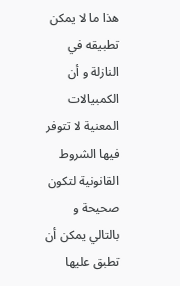هذا ما لا يمكن تطبيقه في النازلة و أن الكمبيالات المعنية لا تتوفر فيها الشروط القانونية لتكون صحيحة و بالتالي يمكن أن تطبق عليها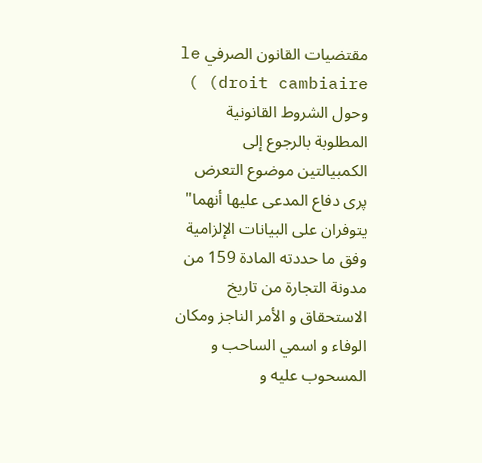مقتضيات القانون الصرفي le droit cambiaire) ) وحول الشروط القانونية المطلوبة بالرجوع إلى الكمبيالتين موضوع التعرض پری دفاع المدعى عليها أنهما" يتوفران على البيانات الإلزامية وفق ما حددته المادة 159 من مدونة التجارة من تاريخ الاستحقاق و الأمر الناجز ومكان الوفاء و اسمي الساحب و المسحوب عليه و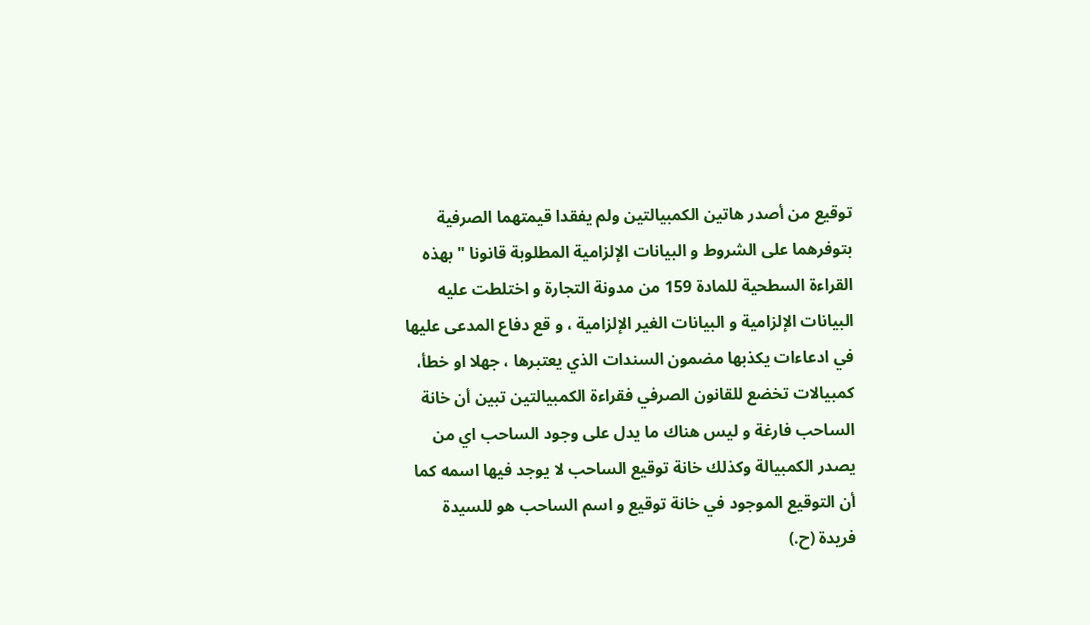توقيع من أصدر هاتین الكمبيالتين ولم يفقدا قيمتهما الصرفية بتوفرهما على الشروط و البيانات الإلزامية المطلوبة قانونا " بهذه القراءة السطحية للمادة 159 من مدونة التجارة و اختلطت عليه البيانات الإلزامية و البيانات الغير الإلزامية ، و قع دفاع المدعى عليها في ادعاءات يكذبها مضمون السندات الذي يعتبرها ، جهلا او خطأ، كمبيالات تخضع للقانون الصرفي فقراءة الكمبيالتين تبين أن خانة الساحب فارغة و ليس هناك ما يدل على وجود الساحب اي من يصدر الكمبيالة وكذلك خانة توقيع الساحب لا يوجد فيها اسمه كما أن التوقيع الموجود في خانة توقيع و اسم الساحب هو للسيدة فريدة (ح.)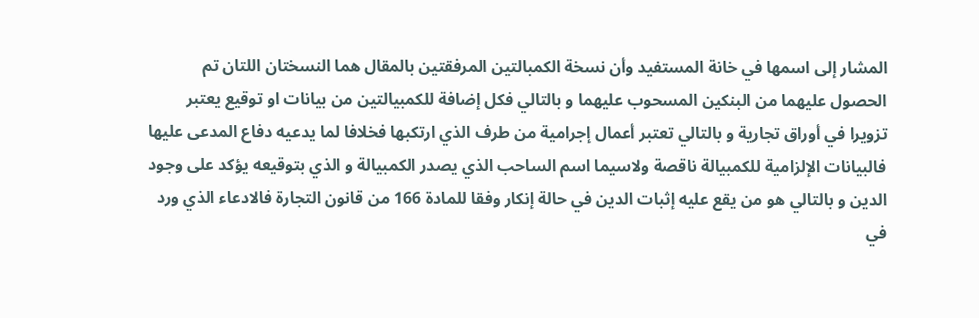المشار إلى اسمها في خانة المستفيد وأن نسخة الكمبالتين المرفقتين بالمقال هما النسختان اللتان تم الحصول عليهما من البنكين المسحوب عليهما و بالتالي فكل إضافة للكمبيالتين من بيانات او توقيع يعتبر تزويرا في أوراق تجارية و بالتالي تعتبر أعمال إجرامية من طرف الذي ارتكبها فخلافا لما يدعيه دفاع المدعى عليها فالبيانات الإلزامية للكمبيالة ناقصة ولاسيما اسم الساحب الذي يصدر الكمبيالة و الذي بتوقيعه يؤكد على وجود الدين و بالتالي هو من يقع عليه إثبات الدين في حالة إنكار وفقا للمادة 166 من قانون التجارة فالادعاء الذي ورد في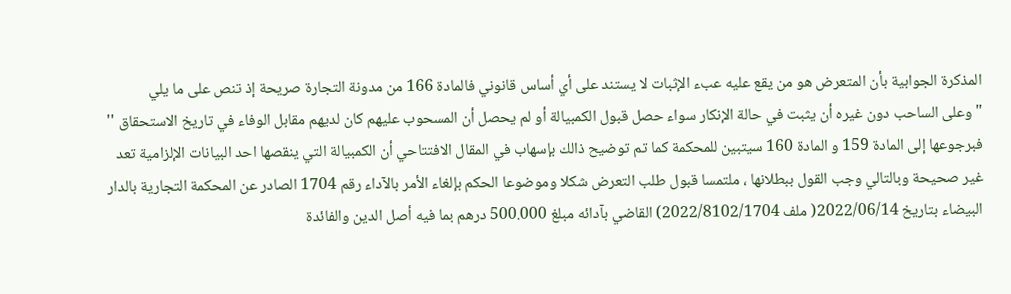المذكرة الجوابية بأن المتعرض هو من يقع عليه عبء الإثبات لا يستند على أي أساس قانوني فالمادة 166 من مدونة التجارة صريحة إذ تنص على ما يلي "وعلى الساحب دون غيره أن يثبت في حالة الإنكار سواء حصل قبول الكمبيالة أو لم يحصل أن المسحوب عليهم كان لديهم مقابل الوفاء في تاريخ الاستحقاق '' فبرجوعها إلى المادة 159 و المادة 160 سيتبين للمحكمة كما تم توضيح ذالك بإسهاب في المقال الافتتاحي أن الكمبيالة التي ينقصها احد البيانات الإلزامية تعد غير صحيحة وبالتالي وجب القول ببطلانها ، ملتمسا قبول طلب التعرض شكلا وموضوعا الحكم بإلغاء الأمر بالآداء رقم 1704 الصادر عن المحكمة التجارية بالدار البيضاء بتاريخ 2022/06/14( ملف 2022/8102/1704) القاضي بآدائه مبلغ 500.000 درهم بما فيه أصل الدين والفائدة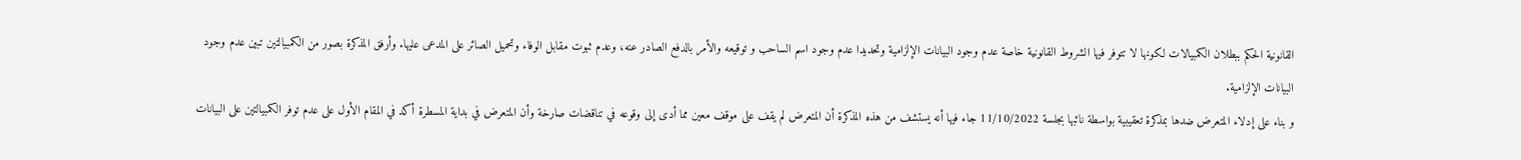القانونية الحكم ببطلان الكمبيالات لكونها لا تتوفر فيها الشروط القانونية خاصة عدم وجود البيانات الإلزامية وتحديدا عدم وجود اسم الساحب و توقيعه والأمر بالدفع الصادر عنه، وعدم ثبوت مقابل الوفاء وتحميل الصائر على المدعى عليها. وأرفق المذكرة بصور من الكمبيالتين تبين عدم وجود البيانات الإلزامية.
و بناء على إدلاء المتعرض ضدها بمذكرة تعقيبية بواسطة نائبها بجلسة 11/10/2022 جاء فيها أنه يستشف من هذه المذكرة أن المتعرض لم يقف على موقف معين مما أدى إلى وقوعه في تناقضات صارخة وأن المتعرض في بداية المسطرة أكد في المقام الأول على عدم توفر الكمبيالتين على البيانات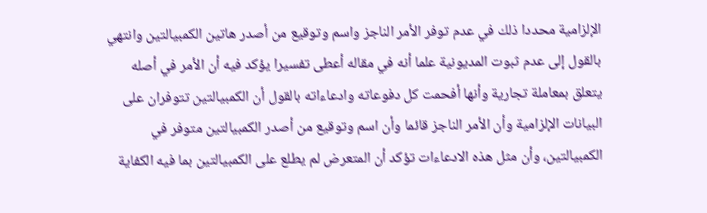الإلزامية محددا ذلك في عدم توفر الأمر الناجز واسم وتوقيع من أصدر هاتين الكمبيالتين وانتهي بالقول إلى عدم ثبوت المديونية علما أنه في مقاله أعطى تفسيرا يؤكد فيه أن الأمر في أصله يتعلق بمعاملة تجارية وأنها أفحمت كل دفوعاته وادعاءاته بالقول أن الكمبيالتين تتوفران على البيانات الإلزامية وأن الأمر الناجز قائما وأن اسم وتوقيع من أصدر الكمبيالتين متوفر في الكمبيالتين، وأن مثل هذه الادعاءات تؤكد أن المتعرض لم يطلع على الكمبيالتين بما فيه الكفاية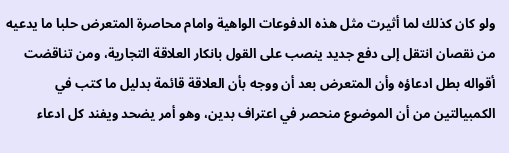ولو كان كذلك لما أثيرت مثل هذه الدفوعات الواهية وامام محاصرة المتعرض حلبا ما يدعيه من نقصان انتقل إلى دفع جديد ينصب على القول بانکار العلاقة التجارية، ومن تناقضت أقواله بطل ادعاؤه وأن المتعرض بعد أن ووجه بأن العلاقة قائمة بدليل ما كتب في الكمبيالتين من أن الموضوع منحصر في اعتراف بدین، وهو أمر يضحد ويفند كل ادعاء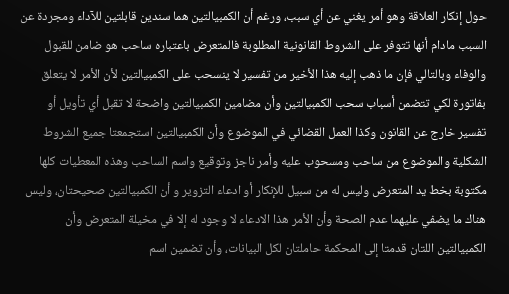حول إنكار العلاقة وهو أمر يغني عن أي سبب، ورغم أن الكمبيالتين هما سندين قابلتين للآداء ومجردة عن السبب مادام أنها تتوفر على الشروط القانونية المطلوبة فالمتعرض باعتباره ساحب هو ضامن للقبول والوفاء وبالتالي فإن ما ذهب إليه هذا الأخير من تفسير لا ينسحب على الكمبيالتين لأن الأمر لا يتعلق بفاتورة لكي تتضمن أسباب سحب الكمبيالتين وأن مضامين الكمبيالتين واضحة لا تقبل أي تأويل أو تفسير خارج عن القانون وكذا العمل القضائي في الموضوع وأن الكمبيالتين استجمعتا جميع الشروط الشكلية والموضوع من ساحب ومسحوب عليه وأمر ناجز وتوقيع واسم الساحب وهذه المعطيات كلها مكتوبة بخط يد المتعرض وليس له من سبيل للإنكار أو ادعاء التزوير و أن الكمبيالتين صحيحتان، وليس هناك ما يضفي عليهما عدم الصحة وأن الأمر هذا الادعاء لا وجود له إلا في مخيلة المتعرض وأن الكمبيالتين اللتان قدمتا إلى المحكمة حاملتان لكل البيانات، وأن تضمين اسم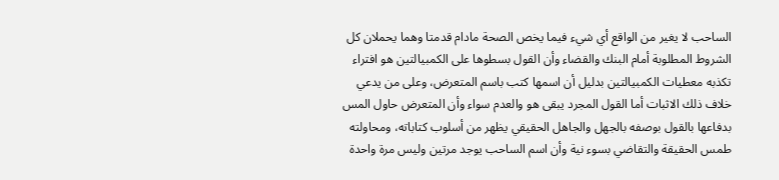الساحب لا يغير من الواقع أي شيء فيما يخص الصحة مادام قدمتا وهما يحملان كل الشروط المطلوبة أمام البنك والقضاء وأن القول بسطوها على الكمبيالتين هو افتراء تكذبه معطيات الكمبيالتين بدليل أن اسمها كتب باسم المتعرض، وعلى من يدعي خلاف ذلك الاثبات أما القول المجرد يبقى هو والعدم سواء وأن المتعرض حاول المس بدفاعها بالقول بوصفه بالجهل والجاهل الحقيقي يظهر من أسلوب كتاباته، ومحاولته طمس الحقيقة والتقاضي بسوء نية وأن اسم الساحب يوجد مرتين وليس مرة واحدة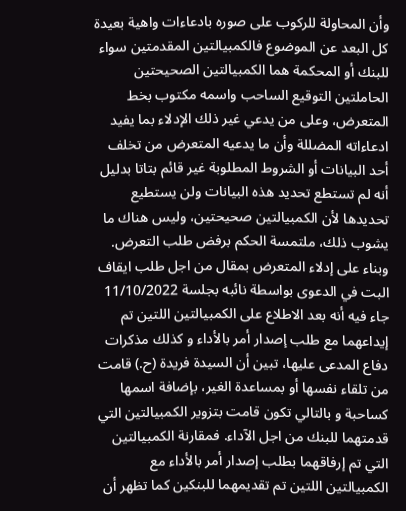وأن المحاولة للركوب على صوره بادعاءات واهية بعيدة كل البعد عن الموضوع فالكمبيالتين المقدمتين سواء للبنك أو المحكمة هما الكمبيالتين الصحيحتين الحاملتين التوقيع الساحب واسمه مكتوب بخط المتعرض، وعلى من يدعي غير ذلك الإدلاء بما يفيد ادعاءاته المضللة وأن ما يدعيه المتعرض من تخلف أحد البيانات أو الشروط المطلوبة غير قائم بتاتا بدليل أنه لم تستطع تحديد هذه البيانات ولن يستطيع تحديدها لأن الكمبيالتين صحيحتين، وليس هناك ما يشوب ذلك، ملتمسة الحكم برفض طلب التعرض.
وبناء على إدلاء المتعرض بمقال من اجل طلب ايقاف البت في الدعوى بواسطة نائبه بجلسة 11/10/2022 جاء فيه أنه بعد الاطلاع على الكمبيالتين اللتين تم إيداعهما مع طلب إصدار أمر بالأداء و كذلك مذكرات دفاع المدعى عليها، تبين أن السيدة فريدة (ح.) قامت من تلقاء نفسها أو بمساعدة الغير، بإضافة اسمها كساحبة و بالتالي تكون قامت بتزوير الكمبيالتين التي قدمتهما للبنك من اجل الآداء. فمقارنة الكمبيالتين التي تم إرفاقهما بطلب إصدار أمر بالأداء مع الكمبيالتين اللتين تم تقديمهما للبنكين كما تظهر أن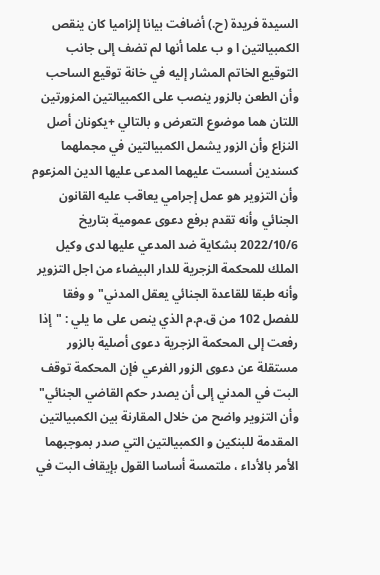السيدة فريدة (ح.) أضافت بيانا إلزاميا كان ينقص الكمبيالتين ا و ب علما أنها لم تضف إلى جانب التوقيع الخاتم المشار إليه في خانة توقيع الساحب وأن الطعن بالزور ينصب على الكمبيالتين المزورتين اللتان هما موضوع التعرض و بالتالي +يكونان أصل النزاع وأن الزور يشمل الكمبيالتين في مجملهما كسندين أسست عليهما المدعى عليها الدين المزعوم وأن التزوير هو عمل إجرامي يعاقب عليه القانون الجنائي وأنه تقدم برفع دعوى عمومية بتاريخ 2022/10/6 بشكاية ضد المدعي عليها لدى وكيل الملك للمحكمة الزجرية للدار البيضاء من اجل التزوير وأنه طبقا للقاعدة الجنائي يعقل المدني"و وفقا للفصل 102 من ق.م.م الذي ينص على ما يلي : "إذا رفعت إلى المحكمة الزجرية دعوى أصلية بالزور مستقلة عن دعوى الزور الفرعي فإن المحكمة توقف البت في المدني إلى أن يصدر حكم القاضي الجنائي" وأن التزوير واضح من خلال المقارنة بين الكمبيالتين المقدمة للبنكين و الكمبيالتين التي صدر بموجبهما الأمر بالأداء ، ملتمسة أساسا القول بإيقاف البت في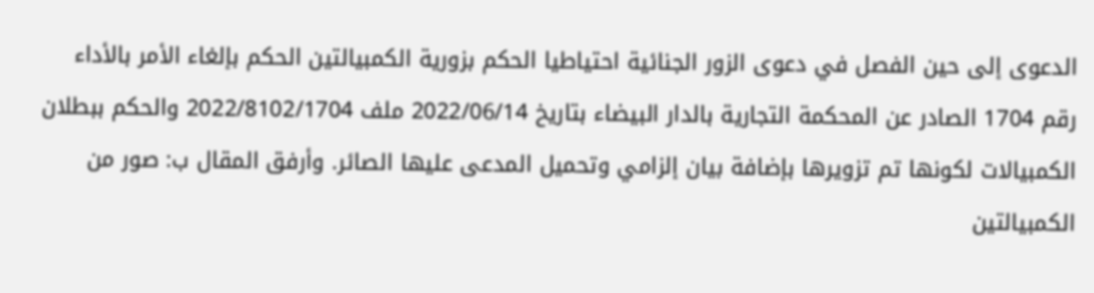الدعوى إلى حين الفصل في دعوى الزور الجنائية احتياطيا الحكم بزورية الكمبيالتين الحكم بإلغاء الأمر بالأداء رقم 1704 الصادر عن المحكمة التجارية بالدار البيضاء بتاريخ 2022/06/14 ملف 2022/8102/1704 والحكم ببطلان الكمبيالات لكونها تم تزويرها بإضافة بيان إلزامي وتحميل المدعى عليها الصائر. وأرفق المقال ب: صور من الكمبيالتين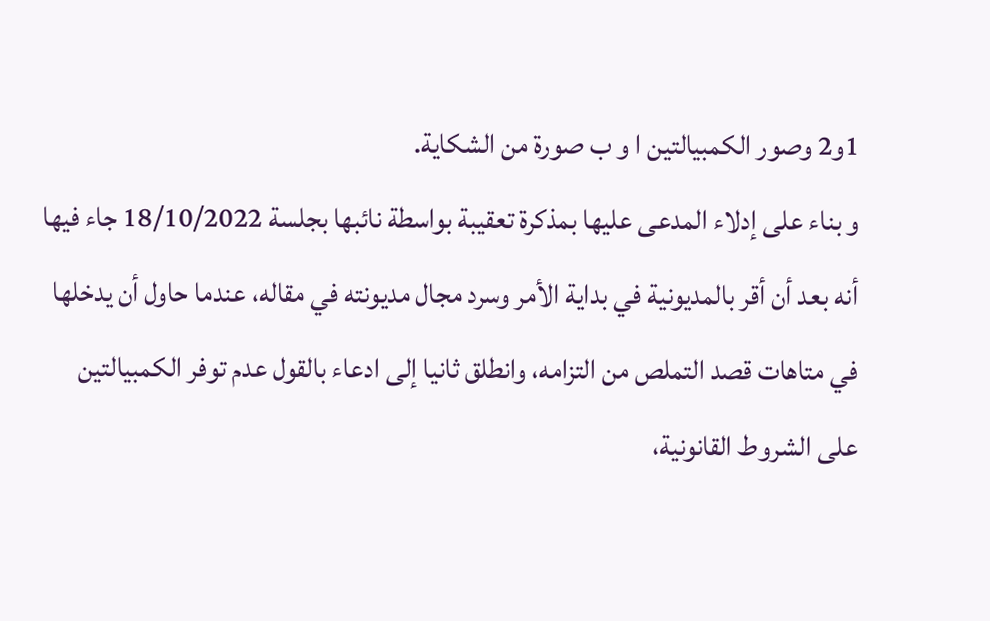1و2 وصور الكمبيالتين ا و ب صورة من الشكاية.
و بناء على إدلاء المدعى عليها بمذكرة تعقيبة بواسطة نائبها بجلسة 18/10/2022 جاء فيها أنه بعد أن أقر بالمديونية في بداية الأمر وسرد مجال مدیونته في مقاله، عندما حاول أن يدخلها في متاهات قصد التملص من التزامه، وانطلق ثانيا إلى ادعاء بالقول عدم توفر الكمبيالتين على الشروط القانونية،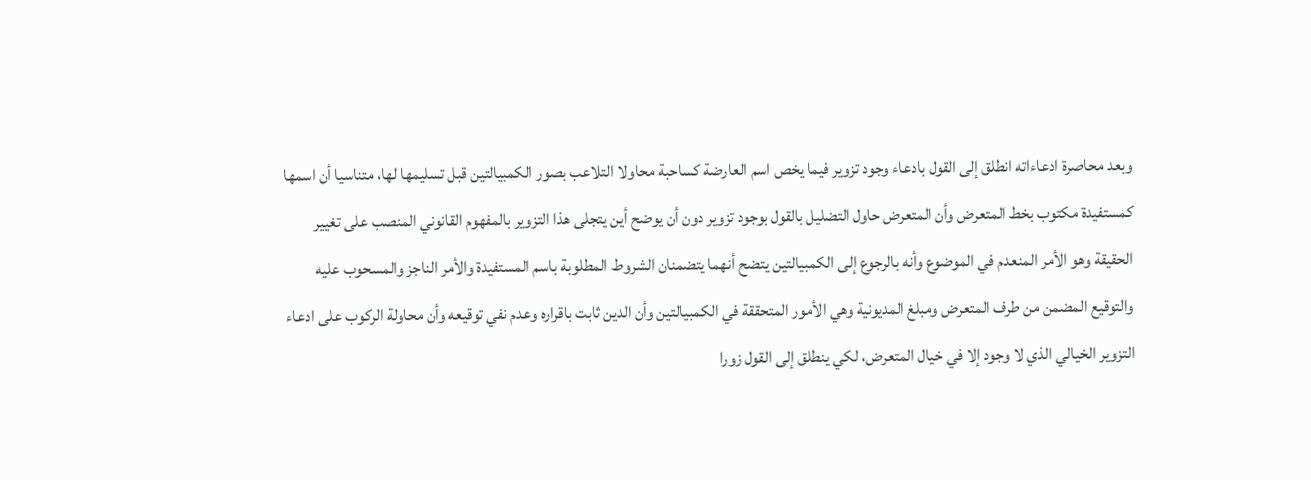وبعد محاصرة ادعاءاته انطلق إلى القول بادعاء وجود تزوير فيما يخص اسم العارضة كساحبة محاولا التلاعب بصور الكمبيالتين قبل تسليمها لها، متناسيا أن اسمها كمستفيدة مكتوب بخط المتعرض وأن المتعرض حاول التضليل بالقول بوجود تزوير دون أن يوضح أين يتجلى هذا التزوير بالمفهوم القانوني المنصب على تغيير الحقيقة وهو الأمر المنعدم في الموضوع وأنه بالرجوع إلى الكمبيالتين يتضح أنهما يتضمنان الشروط المطلوبة باسم المستفيدة والأمر الناجز والمسحوب عليه والتوقيع المضمن من طرف المتعرض ومبلغ المديونية وهي الأمور المتحققة في الكمبيالتين وأن الدين ثابت باقراره وعدم نفي توقيعه وأن محاولة الركوب على ادعاء التزوير الخيالي الذي لا وجود إلا في خيال المتعرض، لكي ينطلق إلى القول زورا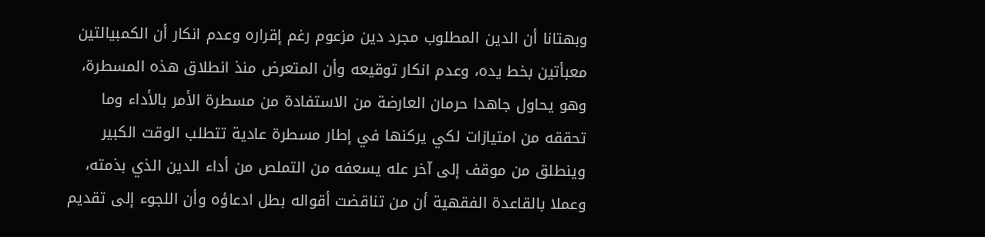وبهتانا أن الدين المطلوب مجرد دین مزعوم رغم إقراره وعدم انكار أن الكمبيالتين معبأتين بخط يده، وعدم انکار توقيعه وأن المتعرض منذ انطلاق هذه المسطرة، وهو يحاول جاهدا حرمان العارضة من الاستفادة من مسطرة الأمر بالأداء وما تحققه من امتیازات لكي يرکنها في إطار مسطرة عادية تتطلب الوقت الكبير وينطلق من موقف إلى آخر عله يسعفه من التملص من أداء الدين الذي بذمته، وعملا بالقاعدة الفقهية أن من تناقضت أقواله بطل ادعاؤه وأن اللجوء إلى تقديم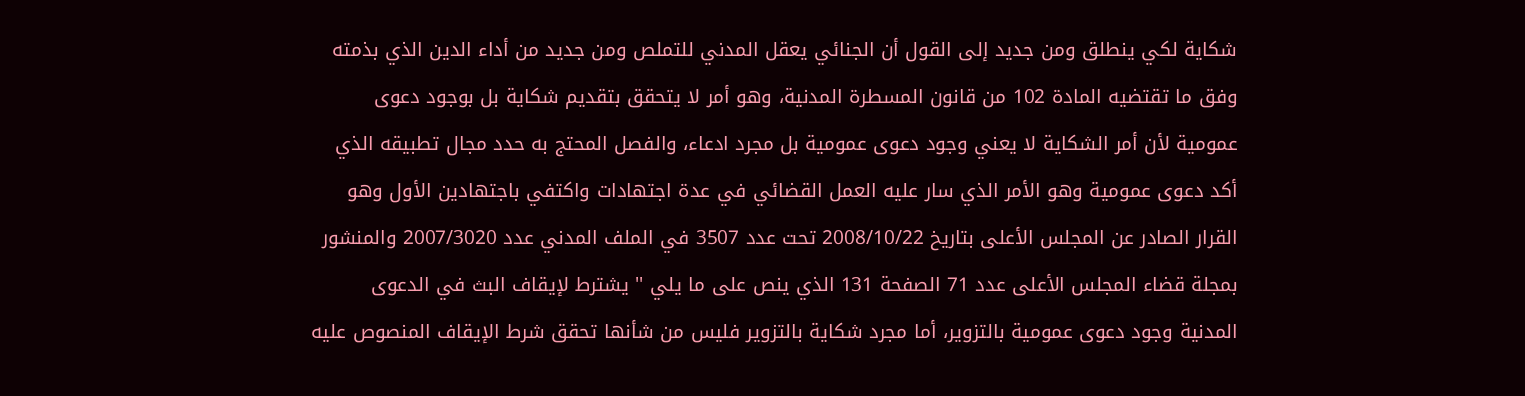شكاية لكي ينطلق ومن جديد إلى القول أن الجنائي يعقل المدني للتملص ومن جديد من أداء الدين الذي بذمته وفق ما تقتضيه المادة 102 من قانون المسطرة المدنية، وهو أمر لا يتحقق بتقديم شكاية بل بوجود دعوی عمومية لأن أمر الشكاية لا يعني وجود دعوی عمومية بل مجرد ادعاء، والفصل المحتج به حدد مجال تطبيقه الذي أكد دعوی عمومية وهو الأمر الذي سار عليه العمل القضائي في عدة اجتهادات واكتفي باجتهادین الأول وهو القرار الصادر عن المجلس الأعلى بتاريخ 2008/10/22 تحت عدد 3507 في الملف المدني عدد 2007/3020 والمنشور بمجلة قضاء المجلس الأعلى عدد 71 الصفحة 131 الذي ينص على ما يلي '' يشترط لإيقاف البث في الدعوى المدنية وجود دعوی عمومیة بالتزوير، أما مجرد شکایة بالتزوير فليس من شأنها تحقق شرط الإيقاف المنصوص عليه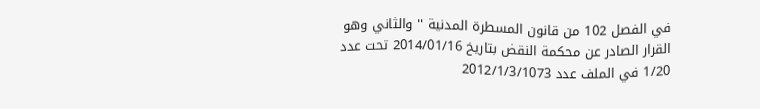في الفصل 102 من قانون المسطرة المدنية '' والثاني وهو القرار الصادر عن محكمة النقض بتاريخ 2014/01/16 تحت عدد 1/20 في الملف عدد 2012/1/3/1073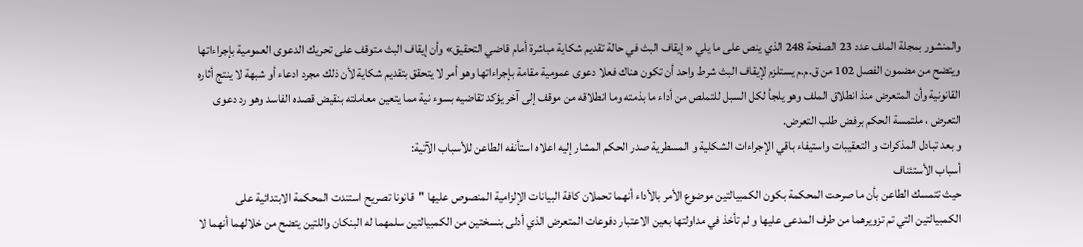والمنشور بمجلة الملف عدد 23 الصفحة 248 الذي ينص على ما يلي « إيقاف البث في حالة تقديم شكاية مباشرة أمام قاضي التحقيق» وأن إيقاف البث متوقف على تحريك الدعوى العمومية بإجراءاتها ويتضح من مضمون الفصل 102 من ق.م.م يستلزم لإيقاف البث شرط واحد أن تكون هناك فعلا دعوی عمومية مقامة بإجراءاتها وهو أمر لا يتحقق بتقديم شكاية لأن ذلك مجرد ادعاء أو شبهة لا ينتج أثاره القانونية وأن المتعرض منذ انطلاق الملف وهو يلجأ لكل السبل للتملص من أداء ما بذمته وما انطلاقه من موقف إلى آخر يؤكد تقاضيه بسوء نية مما يتعين معاملته بنقيض قصده الفاسد وهو رد دعوى التعرض ، ملتمسة الحكم برفض طلب التعرض.
و بعد تبادل المذكرات و التعقيبات واستيفاء باقي الإجراءات الشكلية و المسطرية صدر الحكم المشار إليه اعلاه استأنفه الطاعن للأسباب الآتية:
أسباب الأستئناف
حيث تتمسك الطاعن بأن ما صرحت المحكمة بكون الكمبيالتين موضوع الأمر بالأداء أنهما تحملان كافة البيانات الإلزامية المنصوص عليها "قانونا تصريح استندت المحكمة الابتدائية على الكمبيالتين التي تم تزويرهما من طرف المدعى عليها و لم تأخذ في مداولتها بعين الاعتبار دفوعات المتعرض الذي أدلى بنسختين من الكمبيالتين سلمهما له البنكان واللتين يتضح من خلالهما أنهما لا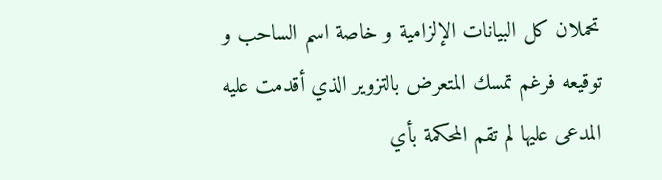تحملان كل البيانات الإلزامية و خاصة اسم الساحب و توقيعه فرغم تمسك المتعرض بالتزوير الذي أقدمت عليه المدعى عليها لم تقم المحكمة بأي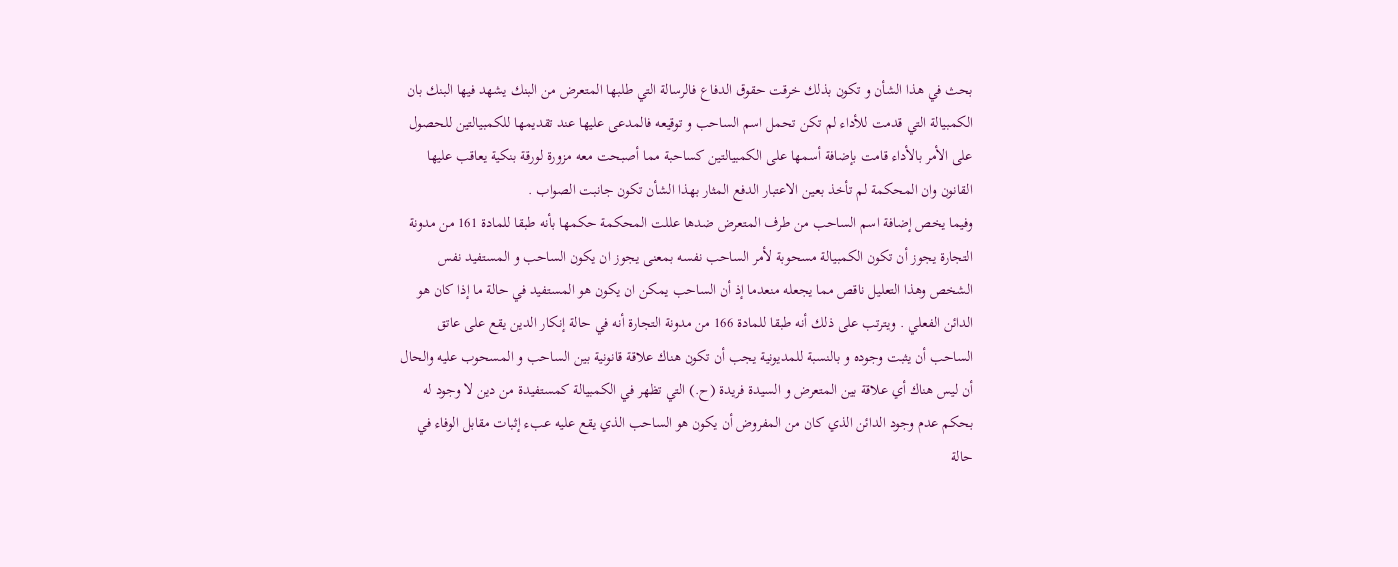بحث في هذا الشأن و تكون بذلك خرقت حقوق الدفاع فالرسالة التي طلبها المتعرض من البنك يشهد فيها البنك بان الكمبيالة التي قدمت للأداء لم تكن تحمل اسم الساحب و توقيعه فالمدعى عليها عند تقديمها للكمبيالتين للحصول على الأمر بالأداء قامت بإضافة أسمها على الكمبيالتين كساحبة مما أصبحت معه مزورة لورقة بنكية يعاقب عليها القانون وان المحكمة لم تأخذ بعين الاعتبار الدفع المثار بهذا الشأن تكون جانبت الصواب .
وفيما يخص إضافة اسم الساحب من طرف المتعرض ضدها عللت المحكمة حكمها بأنه طبقا للمادة 161 من مدونة التجارة يجوز أن تكون الكمبيالة مسحوبة لأمر الساحب نفسه بمعنى يجوز ان يكون الساحب و المستفيد نفس الشخص وهذا التعليل ناقص مما يجعله منعدما إذ أن الساحب يمكن ان يكون هو المستفيد في حالة ما إذا كان هو الدائن الفعلي . ويترتب على ذلك أنه طبقا للمادة 166 من مدونة التجارة أنه في حالة إنكار الدين يقع على عاتق الساحب أن يثبت وجوده و بالنسبة للمديونية يجب أن تكون هناك علاقة قانونية بين الساحب و المسحوب عليه والحال أن ليس هناك أي علاقة بين المتعرض و السيدة فريدة (ح.) التي تظهر في الكمبيالة كمستفيدة من دين لا وجود له بحكم عدم وجود الدائن الذي كان من المفروض أن يكون هو الساحب الذي يقع عليه عبء إثبات مقابل الوفاء في حالة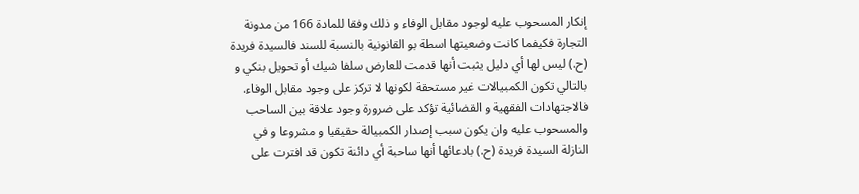إنكار المسحوب عليه لوجود مقابل الوفاء و ذلك وفقا للمادة 166 من مدونة التجارة فكيفما كانت وضعيتها اسطة بو القانونية بالنسبة للسند فالسيدة فريدة (ح.) ليس لها أي دليل يثبت أنها قدمت للعارض سلفا شيك أو تحويل بنكي و بالتالي تكون الكمبيالات غير مستحقة لكونها لا تركز على وجود مقابل الوفاء.
فالاجتهادات الفقهية و القضائية تؤكد على ضرورة وجود علاقة بين الساحب والمسحوب عليه وان يكون سبب إصدار الكمبيالة حقيقيا و مشروعا و في النازلة السيدة فريدة (ح.) بادعائها أنها ساحبة أي دائنة تكون قد افترت على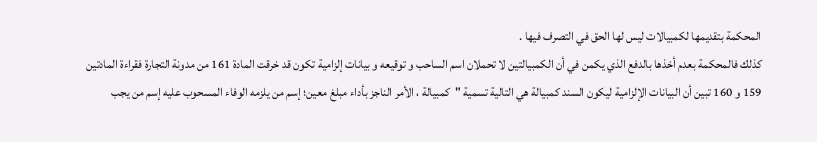المحكمة بتقديمها لكمبيالات ليس لها الحق في التصرف فيها .
كذلك فالمحكمة بعدم أخذها بالدفع الذي يكمن في أن الكمبيالتين لا تحملان اسم الساحب و توقيعه و بيانات إلزامية تكون قد خرقت المادة 161 من مدونة التجارة فقراءة المادتين 159 و 160 تبين أن البيانات الإلزامية ليكون السند كمبيالة هي التالية تسمية "كمبيالة ، الأمر الناجز بأداء مبلغ معين؛ إسم من يلزمه الوفاء المسحوب عليه إسم من يجب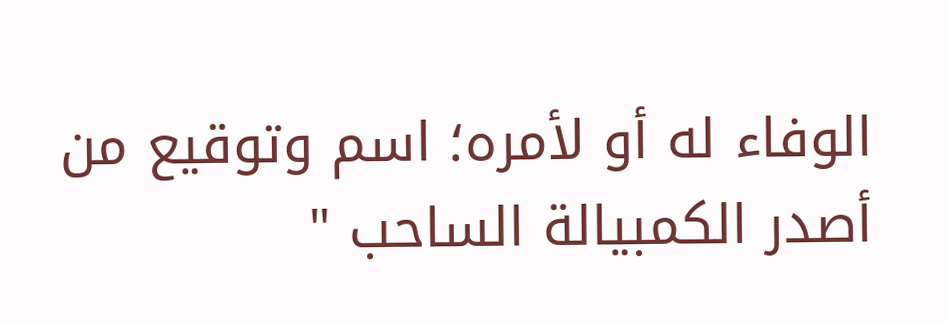الوفاء له أو لأمره؛ اسم وتوقيع من أصدر الكمبيالة الساحب "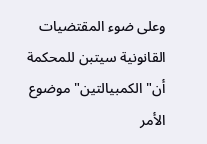وعلى ضوء المقتضيات القانونية سيتبن للمحكمة أن" الكمبيالتين" موضوع الأمر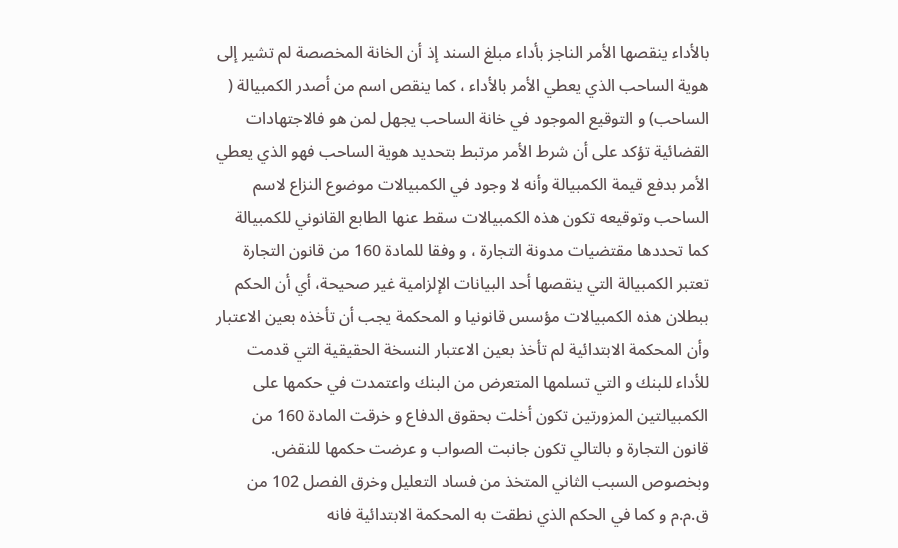بالأداء ينقصها الأمر الناجز بأداء مبلغ السند إذ أن الخانة المخصصة لم تشير إلى هوية الساحب الذي يعطي الأمر بالأداء ، كما ينقص اسم من أصدر الكمبيالة ( الساحب) و التوقيع الموجود في خانة الساحب يجهل لمن هو فالاجتهادات القضائية تؤكد على أن شرط الأمر مرتبط بتحديد هوية الساحب فهو الذي يعطي الأمر بدفع قيمة الكمبيالة وأنه لا وجود في الكمبيالات موضوع النزاع لاسم الساحب وتوقيعه تكون هذه الكمبيالات سقط عنها الطابع القانوني للكمبيالة كما تحددها مقتضيات مدونة التجارة ، و وفقا للمادة 160 من قانون التجارة تعتبر الكمبيالة التي ينقصها أحد البيانات الإلزامية غير صحيحة، أي أن الحكم ببطلان هذه الكمبيالات مؤسس قانونيا و المحكمة يجب أن تأخذه بعين الاعتبار وأن المحكمة الابتدائية لم تأخذ بعين الاعتبار النسخة الحقيقية التي قدمت للأداء للبنك و التي تسلمها المتعرض من البنك واعتمدت في حكمها على الكمبيالتين المزورتين تكون أخلت بحقوق الدفاع و خرقت المادة 160 من قانون التجارة و بالتالي تكون جانبت الصواب و عرضت حكمها للنقض.
وبخصوص السبب الثاني المتخذ من فساد التعليل وخرق الفصل 102 من ق.م.م و كما في الحكم الذي نطقت به المحكمة الابتدائية فانه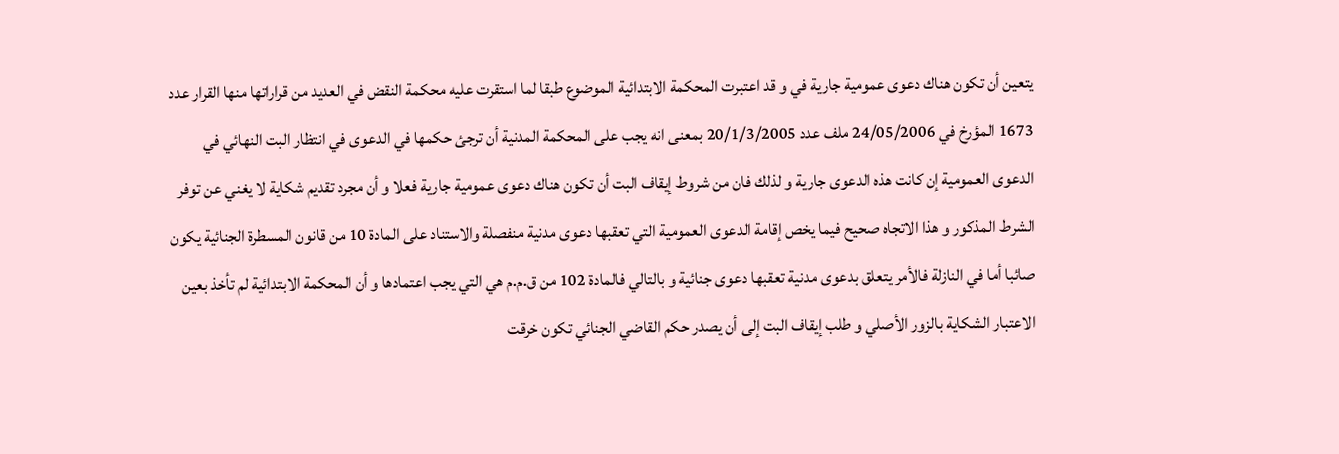يتعين أن تكون هناك دعوى عمومية جارية في و قد اعتبرت المحكمة الابتدائية الموضوع طبقا لما استقرت عليه محكمة النقض في العديد من قراراتها منها القرار عدد 1673 المؤرخ في 24/05/2006 ملف عدد 20/1/3/2005 بمعنى انه يجب على المحكمة المدنية أن ترجئ حكمها في الدعوى في انتظار البت النهائي في الدعوى العمومية إن كانت هذه الدعوى جارية و لذلك فان من شروط إيقاف البت أن تكون هناك دعوى عمومية جارية فعلا و أن مجرد تقديم شكاية لا يغني عن توفر الشرط المذكور و هذا الاتجاه صحيح فيما يخص إقامة الدعوى العمومية التي تعقبها دعوى مدنية منفصلة والاستناد على المادة 10 من قانون المسطرة الجنائية يكون صائبا أما في النازلة فالأمر يتعلق بدعوى مدنية تعقبها دعوى جنائية و بالتالي فالمادة 102 من ق.م.م هي التي يجب اعتمادها و أن المحكمة الابتدائية لم تأخذ بعين الاعتبار الشكاية بالزور الأصلي و طلب إيقاف البت إلى أن يصدر حكم القاضي الجنائي تكون خرقت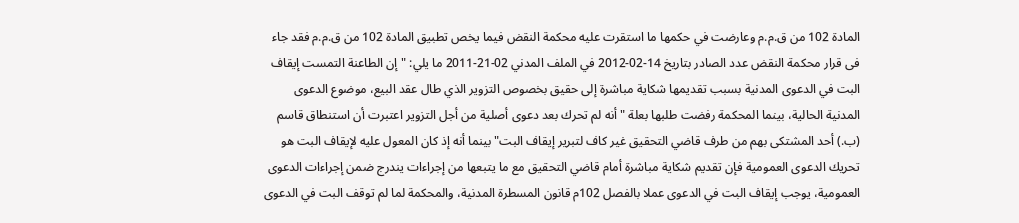المادة 102 من ق.م.م وعارضت في حكمها ما استقرت عليه محكمة النقض فيما يخص تطبيق المادة 102 من ق.م.م فقد جاء فى قرار محكمة النقض عدد الصادر بتاريخ 14-02-2012 في الملف المدني 02-21-2011 ما يلي: "إن الطاعنة التمست إيقاف البت في الدعوى المدنية بسبب تقديمها شكاية مباشرة إلى حقيق بخصوص التزوير الذي طال عقد البيع، موضوع الدعوى المدنية الحالية، بينما المحكمة رفضت طلبها بعلة " أنه لم تحرك بعد دعوى أصلية من أجل التزوير اعتبرت أن استنطاق قاسم (ب.) أحد المشتكى بهم من طرف قاضي التحقيق غير كاف لتبرير إيقاف البت" بينما أنه إذ كان المعول عليه لإيقاف البت هو تحريك الدعوى العمومية فإن تقديم شكاية مباشرة أمام قاضي التحقيق مع ما يتبعها من إجراءات يندرج ضمن إجراءات الدعوى العمومية، يوجب إيقاف البت في الدعوى عملا بالفصل 102م قانون المسطرة المدنية، والمحكمة لما لم توقف البت في الدعوى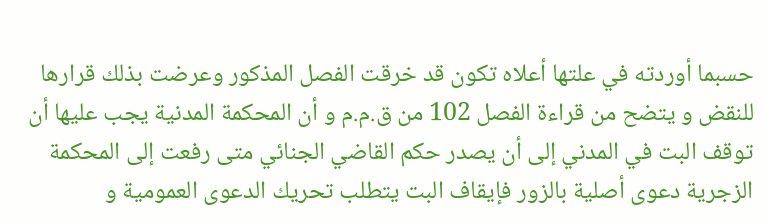حسبما أوردته في علتها أعلاه تكون قد خرقت الفصل المذكور وعرضت بذلك قرارها للنقض و يتضح من قراءة الفصل 102 من ق.م.م و أن المحكمة المدنية يجب عليها أن توقف البت في المدني إلى أن يصدر حكم القاضي الجنائي متى رفعت إلى المحكمة الزجرية دعوى أصلية بالزور فإيقاف البت يتطلب تحريك الدعوى العمومية و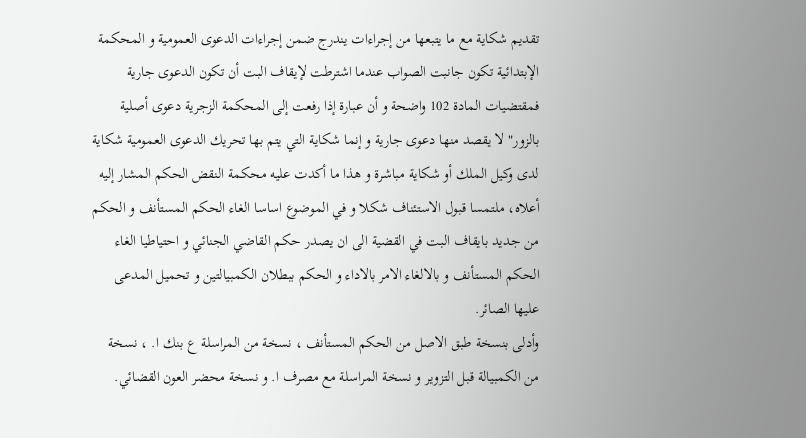تقديم شكاية مع ما يتبعها من إجراءات يندرج ضمن إجراءات الدعوى العمومية و المحكمة الإبتدائية تكون جانبت الصواب عندما اشترطت لإيقاف البت أن تكون الدعوى جارية فمقتضيات المادة 102 واضحة و أن عبارة إذا رفعت إلى المحكمة الزجرية دعوى أصلية بالزور" لا يقصد منها دعوى جارية و إنما شكاية التي يتم بها تحريك الدعوى العمومية شكاية لدى وكيل الملك أو شكاية مباشرة و هذا ما أكدت عليه محكمة النقض الحكم المشار إليه أعلاه، ملتمسا قبول الاستئناف شكلا و في الموضوع اساسا الغاء الحكم المستأنف و الحكم من جديد بايقاف البت في القضية الى ان يصدر حكم القاضي الجنائي و احتياطيا الغاء الحكم المستأنف و بالالغاء الامر بالاداء و الحكم ببطلان الكمبيالتين و تحميل المدعى عليها الصائر.
وأدلى بنسخة طبق الاصل من الحكم المستأنف ، نسخة من المراسلة ع بنك ا. ، نسخة من الكمبيالة قبل التزوير و نسخة المراسلة مع مصرف ا. و نسخة محضر العون القضائي.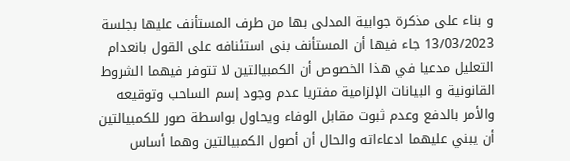و بناء على مذكرة جوابية المدلى بها من طرف المستأنف عليها بجلسة 13/03/2023 جاء فيها أن المستأنف بنى استئنافه على القول بانعدام التعليل مدعيا في هذا الخصوص أن الكمبيالتين لا تتوفر فيهما الشروط القانونية و البيانات الإلزامية مفتريا عدم وجود إسم الساحب وتوقيعه والأمر بالدفع وعدم ثبوت مقابل الوفاء ويحاول بواسطة صور للكمبيالتين أن يبني عليهما ادعاءاته والحال أن أصول الكمبيالتين وهما أساس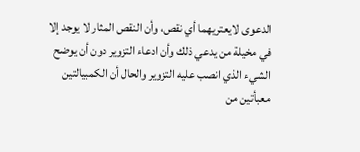الدعوى لايعتريهما أي نقص، وأن النقص المثار لا يوجد إلا في مخيلة من يدعي ذلك وأن ادعاء التزوير دون أن يوضح الشيء الذي انصب عليه التزوير والحال أن الكمبيالتين معبأتين من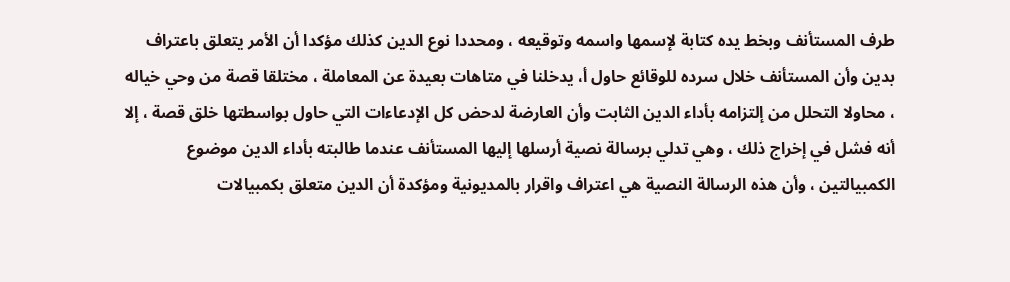طرف المستأنف وبخط يده كتابة لإسمها واسمه وتوقيعه ، ومحددا نوع الدين كذلك مؤكدا أن الأمر يتعلق باعتراف بدين وأن المستأنف خلال سرده للوقائع حاول أ، يدخلنا في متاهات بعيدة عن المعاملة ، مختلقا قصة من وحي خياله ، محاولا التحلل من إلتزامه بأداء الدين الثابت وأن العارضة لدحض كل الإدعاءات التي حاول بواسطتها خلق قصة ، إلا أنه فشل في إخراج ذلك ، وهي تدلي برسالة نصية أرسلها إليها المستأنف عندما طالبته بأداء الدين موضوع الكمبيالتين ، وأن هذه الرسالة النصية هي اعتراف واقرار بالمديونية ومؤكدة أن الدين متعلق بكمبيالات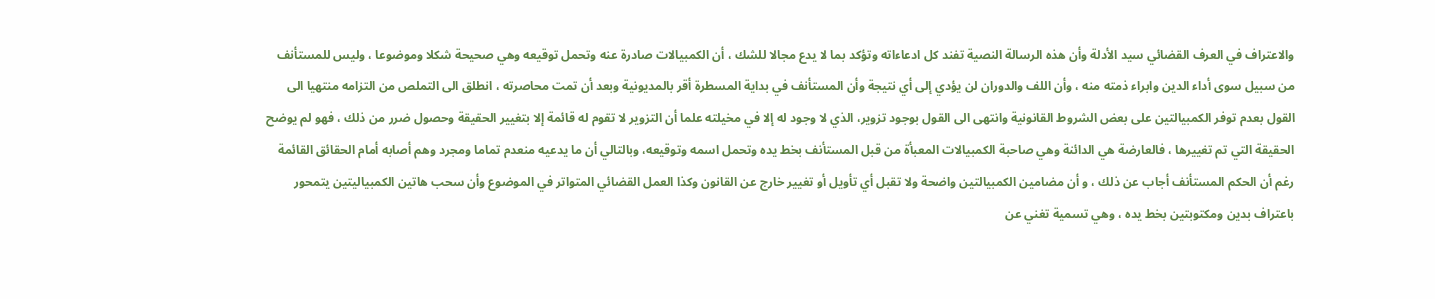والاعتراف في العرف القضائي سيد الأدلة وأن هذه الرسالة النصية تفند كل ادعاءاته وتؤكد بما لا يدع مجالا للشك ، أن الكمبيالات صادرة عنه وتحمل توقيعه وهي صحيحة شكلا وموضوعا ، وليس للمستأنف من سبيل سوى أداء الدين وابراء ذمته منه ، وأن اللف والدوران لن يؤدي إلى أي نتيجة وأن المستأنف في بداية المسطرة أقر بالمديونية وبعد أن تمت محاصرته ، انطلق الى التملص من التزامه منتهيا الى القول بعدم توفر الكمبيالتين على بعض الشروط القانونية وانتهى الى القول بوجود تزوير، الذي لا وجود له إلا في مخيلته علما أن التزوير لا تقوم له قائمة إلا بتغيير الحقيقة وحصول ضرر من ذلك ، فهو لم يوضح الحقيقة التي تم تغييرها ، فالعارضة هي الدائنة وهي صاحبة الكمبيالات المعبأة من قبل المستأنف بخط يده وتحمل اسمه وتوقيعه، وبالتالي أن ما يدعيه منعدم تماما ومجرد وهم أصابه أمام الحقائق القائمة رغم أن الحكم المستأنف أجاب عن ذلك ، و أن مضامين الكمبيالتين واضحة ولا تقبل أي تأويل أو تغيير خارج عن القانون وكذا العمل القضائي المتواتر في الموضوع وأن سحب هاتين الكمبياليتين يتمحور باعتراف بدين ومكتوبتين بخط يده ، وهي تسمية تغني عن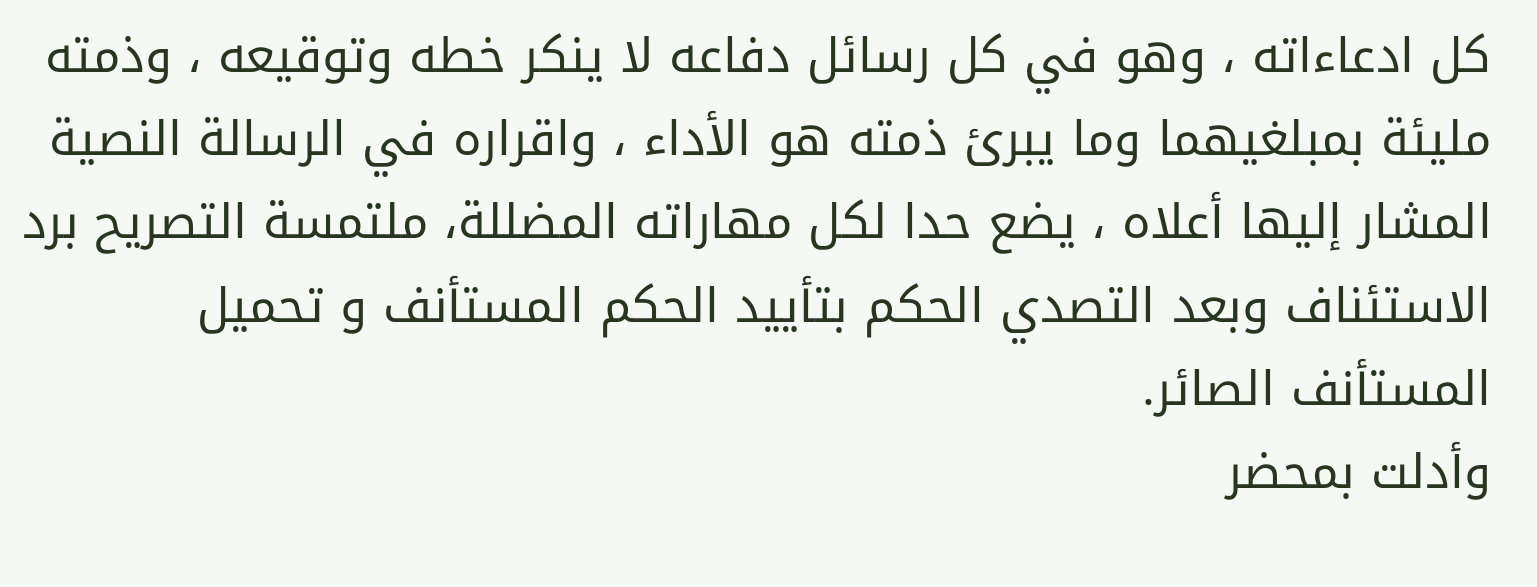كل ادعاءاته ، وهو في كل رسائل دفاعه لا ينكر خطه وتوقيعه ، وذمته مليئة بمبلغيهما وما يبرئ ذمته هو الأداء ، واقراره في الرسالة النصية المشار إليها أعلاه ، يضع حدا لكل مهاراته المضللة، ملتمسة التصريح برد الاستئناف وبعد التصدي الحكم بتأييد الحكم المستأنف و تحميل المستأنف الصائر.
وأدلت بمحضر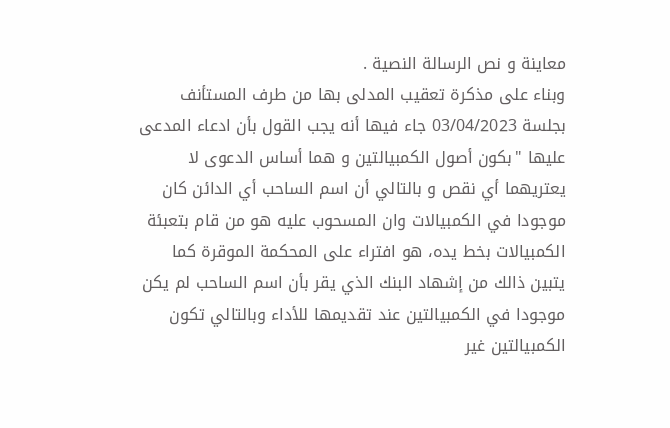معاينة و نص الرسالة النصية .
وبناء على مذكرة تعقيب المدلى بها من طرف المستأنف بجلسة 03/04/2023 جاء فيها أنه يجب القول بأن ادعاء المدعى عليها "بكون أصول الكمبيالتين و هما أساس الدعوى لا يعتريهما أي نقص و بالتالي أن اسم الساحب أي الدائن كان موجودا في الكمبيالات وان المسحوب عليه هو من قام بتعبئة الكمبيالات بخط يده، هو افتراء على المحكمة الموقرة كما يتبين ذالك من إشهاد البنك الذي يقر بأن اسم الساحب لم يكن موجودا في الكمبيالتين عند تقديمها للأداء وبالتالي تكون الكمبيالتين غير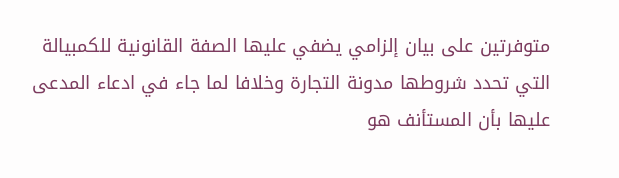متوفرتين على بيان إلزامي يضفي عليها الصفة القانونية للكمبيالة التي تحدد شروطها مدونة التجارة وخلافا لما جاء في ادعاء المدعى عليها بأن المستأنف هو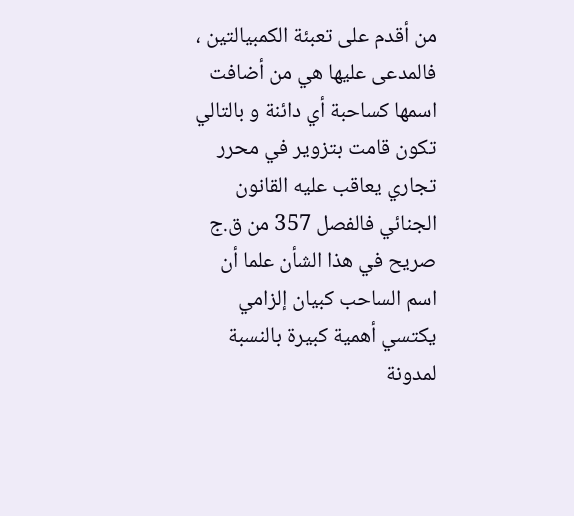من أقدم على تعبئة الكمبيالتين ، فالمدعى عليها هي من أضافت اسمها كساحبة أي دائنة و بالتالي تكون قامت بتزوير في محرر تجاري يعاقب عليه القانون الجنائي فالفصل 357 من ق.ج صريح في هذا الشأن علما أن اسم الساحب كبيان إلزامي يكتسي أهمية كبيرة بالنسبة لمدونة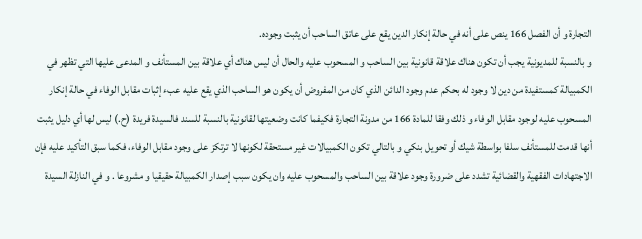التجارة و أن الفصل 166 ينص على أنه في حالة إنكار الدين يقع على عاتق الساحب أن يثبت وجوده.
و بالنسبة للمديونية يجب أن تكون هناك علاقة قانونية بين الساحب و المسحوب عليه والحال أن ليس هناك أي علاقة بين المستأنف و المدعى عليها التي تظهر في الكمبيالة كمستفيدة من دين لا وجود له بحكم عدم وجود الدائن الذي كان من المفروض أن يكون هو الساحب الذي يقع عليه عبء إثبات مقابل الوفاء في حالة إنكار المسحوب عليه لوجود مقابل الوفاء و ذلك وفقا للمادة 166 من مدونة التجارة فكيفما كانت وضعيتها لقانونية بالنسبة للسند فالسيدة فريدة (ح.) ليس لها أي دليل يثبت أنها قدمت للمستأنف سلفا بواسطة شيك أو تحويل بنكي و بالتالي تكون الكمبيالات غير مستحقة لكونها لا ترتكز على وجود مقابل الوفاء، فكما سبق التأكيد عليه فإن الاجتهادات الفقهية والقضائية تشدد على ضرورة وجود علاقة بين الساحب والمسحوب عليه وان يكون سبب إصدار الكمبيالة حقيقيا و مشروعا . و في النازلة السيدة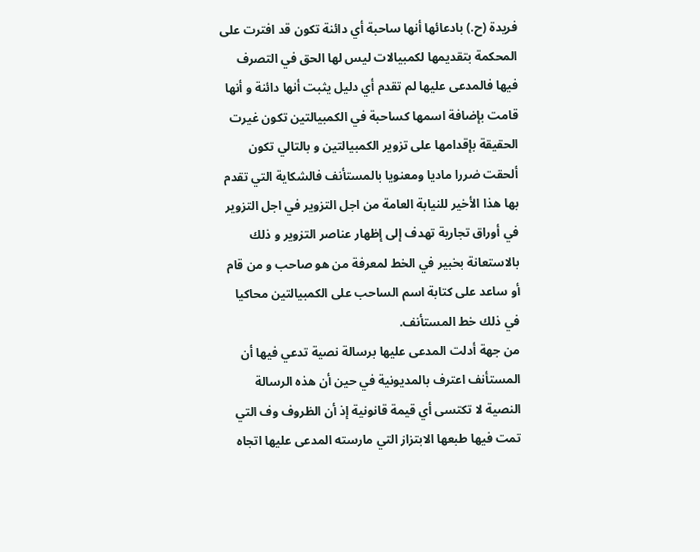فريدة (ح.) بادعائها أنها ساحبة أي دائنة تكون قد افترت على المحكمة بتقديمها لكمبيالات ليس لها الحق في التصرف فيها فالمدعى عليها لم تقدم أي دليل يثبت أنها دائنة و أنها قامت بإضافة اسمها كساحبة في الكمبيالتين تكون غيرت الحقيقة بإقدامها على تزوير الكمبيالتين و بالتالي تكون ألحقت ضررا ماديا ومعنويا بالمستأنف فالشكاية التي تقدم بها هذا الأخير للنيابة العامة من اجل التزوير في اجل التزوير في أوراق تجارية تهدف إلى إظهار عناصر التزوير و ذلك بالاستعانة بخبير في الخط لمعرفة من هو صاحب و من قام أو ساعد على كتابة اسم الساحب على الكمبيالتين محاكيا في ذلك خط المستأنف.
من جهة أدلت المدعى عليها برسالة نصية تدعي فيها أن المستأنف اعترف بالمديونية في حين أن هذه الرسالة النصية لا تكتسى أي قيمة قانونية إذ أن الظروف وف التي تمت فيها طبعها الابتزاز التي مارسته المدعى عليها اتجاه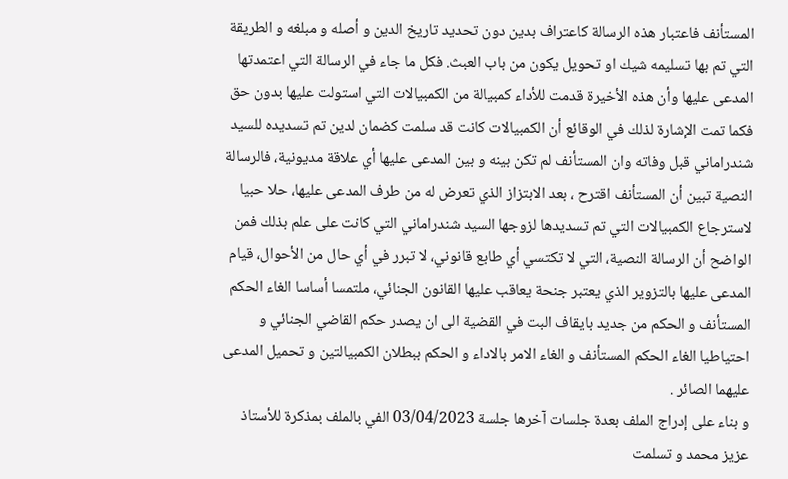المستأنف فاعتبار هذه الرسالة كاعتراف بدين دون تحديد تاريخ الدين و أصله و مبلغه و الطريقة التي تم بها تسليمه شيك او تحويل يكون من باب العبث. فكل ما جاء في الرسالة التي اعتمدتها المدعى عليها وأن هذه الأخيرة قدمت للأداء كمبيالة من الكمبيالات التي استولت عليها بدون حق فكما تمت الإشارة لذلك في الوقائع أن الكمبيالات كانت قد سلمت كضمان لدين تم تسديده للسيد شندراماني قبل وفاته وان المستأنف لم تكن بينه و بين المدعى عليها أي علاقة مديونية، فالرسالة النصية تبين أن المستأنف اقترح ، بعد الابتزاز الذي تعرض له من طرف المدعى عليها، حلا حبيا لاسترجاع الكمبيالات التي تم تسديدها لزوجها السيد شندراماني التي كانت على علم بذلك فمن الواضح أن الرسالة النصية، التي لا تكتسي أي طابع قانوني، لا تبرر في أي حال من الأحوال، قيام المدعى عليها بالتزوير الذي يعتبر جنحة يعاقب عليها القانون الجنائي، ملتمسا أساسا الغاء الحكم المستأنف و الحكم من جديد بايقاف البت في القضية الى ان يصدر حكم القاضي الجنائي و احتياطيا الغاء الحكم المستأنف و الغاء الامر بالاداء و الحكم ببطلان الكمبيالتين و تحميل المدعى عليهما الصائر .
و بناء على إدراج الملف بعدة جلسات آخرها جلسة 03/04/2023 الفي بالملف بمذكرة للأستاذ عزيز محمد و تسلمت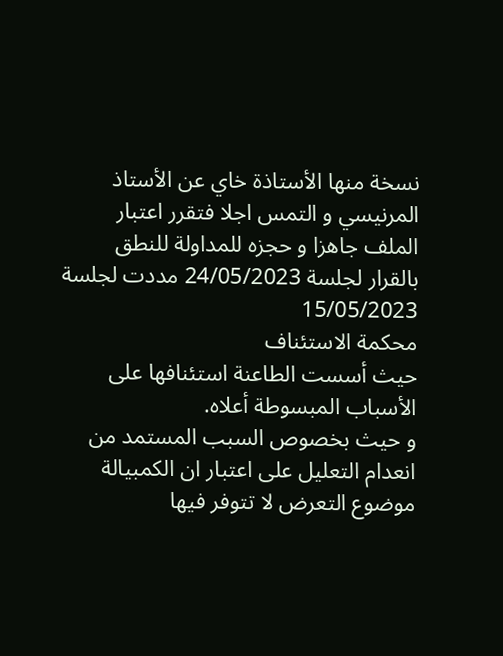نسخة منها الأستاذة خاي عن الأستاذ المرنيسي و التمس اجلا فتقرر اعتبار الملف جاهزا و حجزه للمداولة للنطق بالقرار لجلسة 24/05/2023 مددت لجلسة 15/05/2023
محكمة الاستئناف
حيث أسست الطاعنة استئنافها على الأسباب المبسوطة أعلاه.
و حيث بخصوص السبب المستمد من انعدام التعليل على اعتبار ان الكمبيالة موضوع التعرض لا تتوفر فيها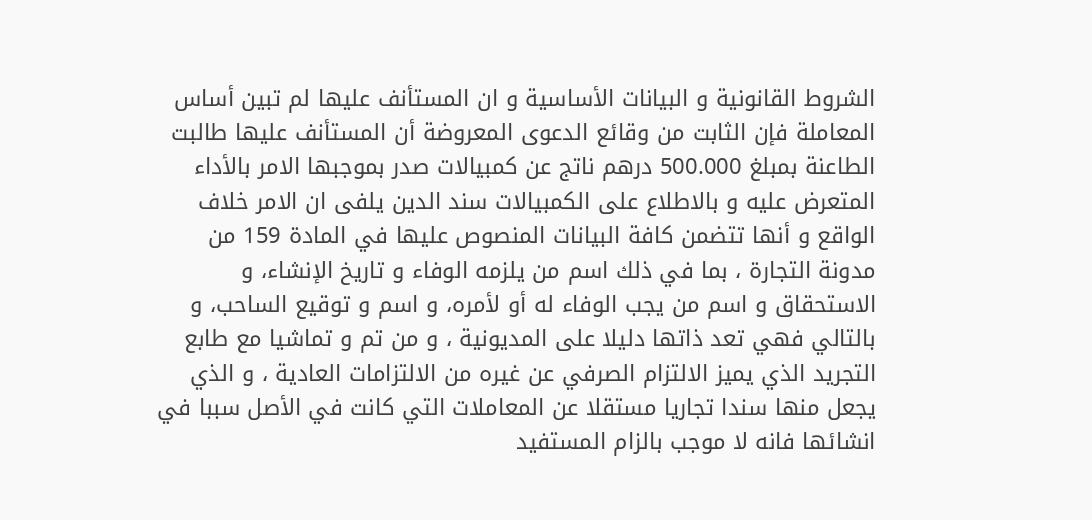الشروط القانونية و البيانات الأساسية و ان المستأنف عليها لم تبين أساس المعاملة فإن الثابت من وقائع الدعوى المعروضة أن المستأنف عليها طالبت الطاعنة بمبلغ 500.000 درهم ناتج عن كمبيالات صدر بموجبها الامر بالأداء المتعرض عليه و بالاطلاع على الكمبيالات سند الدين يلفى ان الامر خلاف الواقع و أنها تتضمن كافة البيانات المنصوص عليها في المادة 159 من مدونة التجارة ، بما في ذلك اسم من يلزمه الوفاء و تاريخ الإنشاء، و الاستحقاق و اسم من يجب الوفاء له أو لأمره، و اسم و توقيع الساحب، و بالتالي فهي تعد ذاتها دليلا على المديونية ، و من تم و تماشيا مع طابع التجريد الذي يميز الالتزام الصرفي عن غيره من الالتزامات العادية ، و الذي يجعل منها سندا تجاريا مستقلا عن المعاملات التي كانت في الأصل سببا في انشائها فانه لا موجب بالزام المستفيد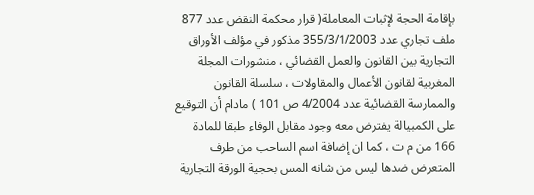بإقامة الحجة لإثبات المعاملة( قرار محكمة النقض عدد 877 ملف تجاري عدد 355/3/1/2003 مذكور في مؤلف الأوراق التجارية بين القانون والعمل القضائي ، منشورات المجلة المغربية لقانون الأعمال والمقاولات ، سلسلة القانون والممارسة القضائية عدد 4/2004 ص 101 ) مادام أن التوقيع على الكمبيالة يفترض معه وجود مقابل الوفاء طبقا للمادة 166 من م ت ، كما ان إضافة اسم الساحب من طرف المتعرض ضدها ليس من شانه المس بحجية الورقة التجارية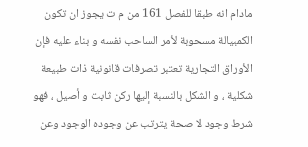مادام انه طبقا للفصل 161 من م ت يجوز ان تكون الكمبيالة مسحوبة لأمر الساحب نفسه و بناء عليه فإن الأوراق التجارية تعتبر تصرفات قانونية ذات طبيعة شكلية ، و الشكل بالنسبة إليها ركن ثابت و أصيل ، فهو شرط وجود لا صحة يترتب عن وجوده الوجود وعن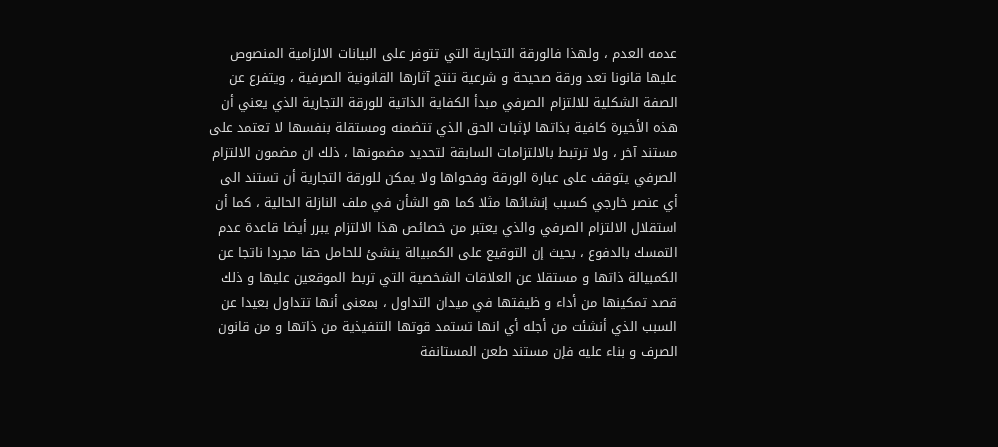عدمه العدم ، ولهذا فالورقة التجارية التي تتوفر على البيانات الالزامية المنصوص عليها قانونا تعد ورقة صحيحة و شرعية تنتج آثارها القانونية الصرفية ، ويتفرع عن الصفة الشكلية للالتزام الصرفي مبدأ الكفاية الذاتية للورقة التجارية الذي يعني أن هذه الأخيرة كافية بذاتها لإثبات الحق الذي تتضمنه ومستقلة بنفسها لا تعتمد على مستند آخر ، ولا ترتبط بالالتزامات السابقة لتحديد مضمونها ، ذلك ان مضمون الالتزام الصرفي يتوقف على عبارة الورقة وفحواها ولا يمكن للورقة التجارية أن تستند الى أي عنصر خارجي كسبب إنشائها مثلا كما هو الشأن في ملف النازلة الحالية ، كما أن استقلال الالتزام الصرفي والذي يعتبر من خصائص هذا الالتزام يبرر أيضا قاعدة عدم التمسك بالدفوع ، بحيث إن التوقيع على الكمبيالة ينشئ للحامل حقا مجردا ناتجا عن الكمبيالة ذاتها و مستقلا عن العلاقات الشخصية التي تربط الموقعين عليها و ذلك قصد تمكينها من أداء و ظيفتها في ميدان التداول ، بمعنى أنها تتداول بعيدا عن السبب الذي أنشئت من أجله أي انها تستمد قوتها التنفيذية من ذاتها و من قانون الصرف و بناء عليه فإن مستند طعن المستانفة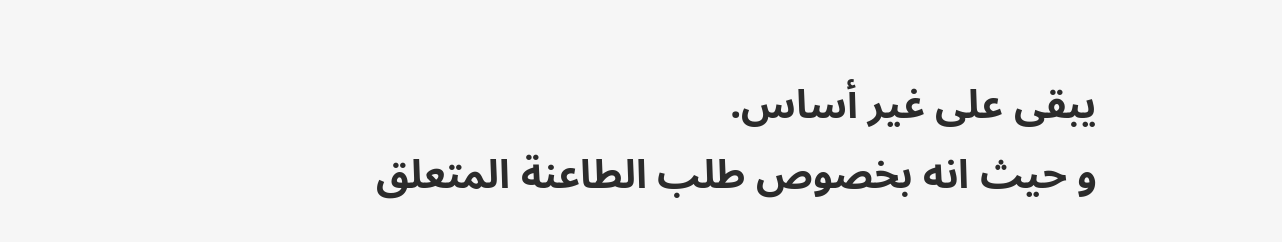يبقى على غير أساس.
و حيث انه بخصوص طلب الطاعنة المتعلق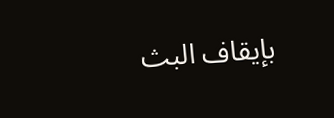بإيقاف البث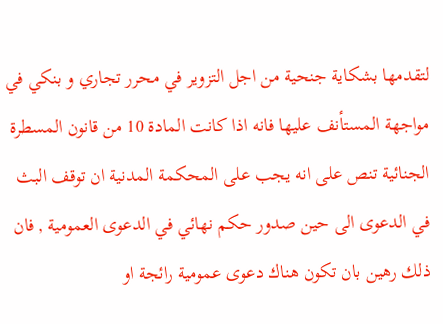لتقدمها بشكاية جنحية من اجل التزوير في محرر تجاري و بنكي في مواجهة المستأنف عليها فانه اذا كانت المادة 10 من قانون المسطرة الجنائية تنص على انه يجب على المحكمة المدنية ان توقف البث في الدعوى الى حين صدور حكم نهائي في الدعوى العمومية , فان ذلك رهين بان تكون هناك دعوى عمومية رائجة او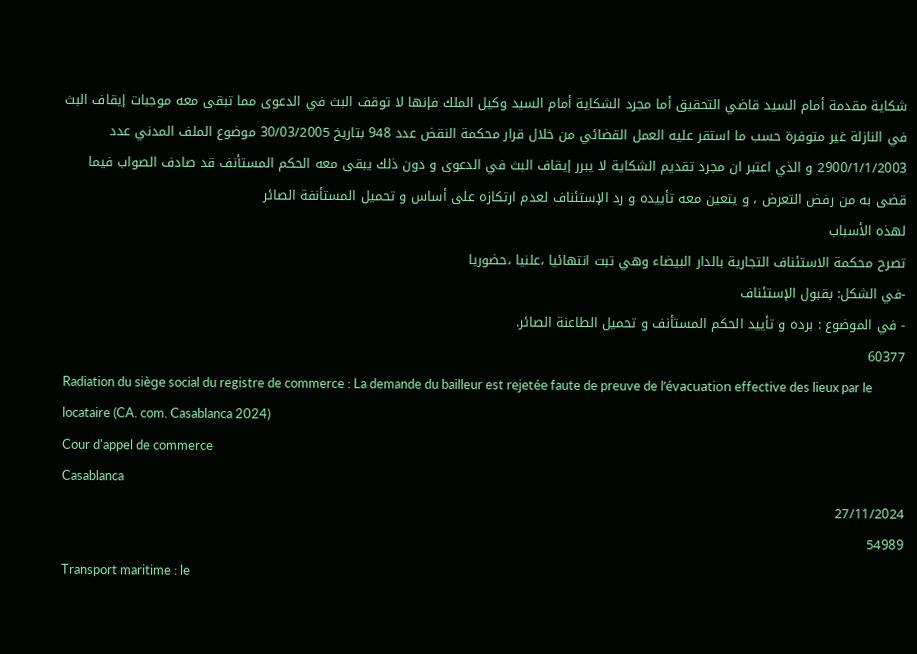شكاية مقدمة أمام السيد قاضي التحقيق أما مجرد الشكاية أمام السيد وكيل الملك فإنها لا توقف البث في الدعوى مما تبقى معه موجبات إيقاف البث في النازلة غير متوفرة حسب ما استقر عليه العمل القضائي من خلال قرار محكمة النقض عدد 948 بتاريخ 30/03/2005 موضوع الملف المدني عدد 2900/1/1/2003 و الذي اعتبر ان مجرد تقديم الشكاية لا يبرر إيقاف البث في الدعوى و دون ذلك يبقى معه الحكم المستأنف قد صادف الصواب فيما قضى به من رفض التعرض ، و يتعين معه تأييده و رد الإستئناف لعدم ارتكازه على أساس و تحميل المستأنفة الصائر
لهذه الأسباب
تصرح محكمة الاستئناف التجارية بالدار البيضاء وهي تبت انتهائيا ،علنيا ،حضوريا
-في الشكل: بقبول الإستئناف
- في الموضوع : برده و تأييد الحكم المستأنف و تحميل الطاعنة الصائر.
60377
Radiation du siège social du registre de commerce : La demande du bailleur est rejetée faute de preuve de l’évacuation effective des lieux par le locataire (CA. com. Casablanca 2024)
Cour d'appel de commerce
Casablanca
27/11/2024
54989
Transport maritime : le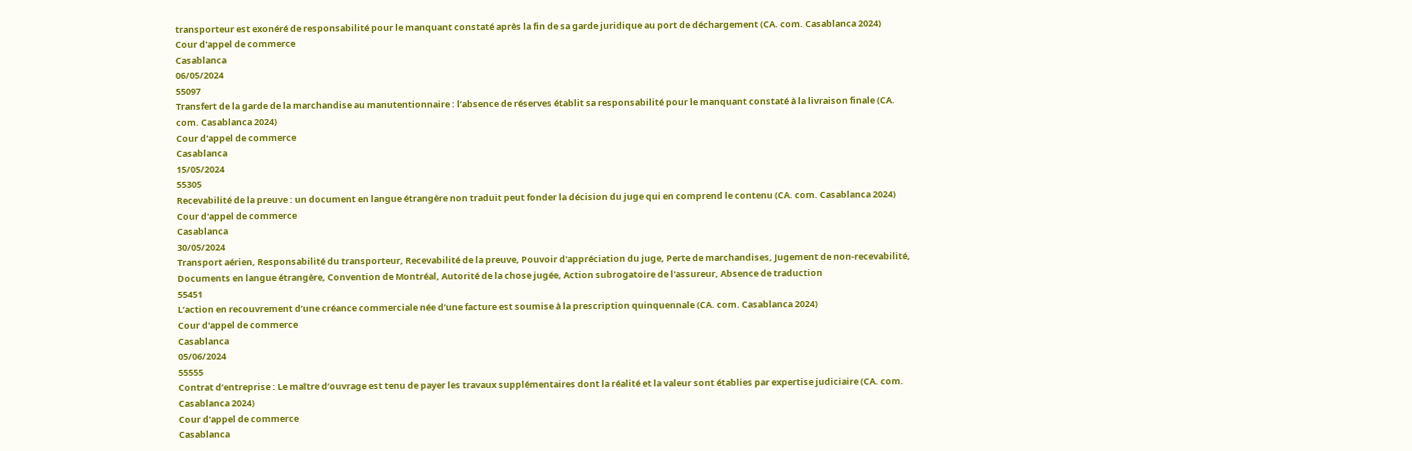transporteur est exonéré de responsabilité pour le manquant constaté après la fin de sa garde juridique au port de déchargement (CA. com. Casablanca 2024)
Cour d'appel de commerce
Casablanca
06/05/2024
55097
Transfert de la garde de la marchandise au manutentionnaire : l’absence de réserves établit sa responsabilité pour le manquant constaté à la livraison finale (CA. com. Casablanca 2024)
Cour d'appel de commerce
Casablanca
15/05/2024
55305
Recevabilité de la preuve : un document en langue étrangère non traduit peut fonder la décision du juge qui en comprend le contenu (CA. com. Casablanca 2024)
Cour d'appel de commerce
Casablanca
30/05/2024
Transport aérien, Responsabilité du transporteur, Recevabilité de la preuve, Pouvoir d'appréciation du juge, Perte de marchandises, Jugement de non-recevabilité, Documents en langue étrangère, Convention de Montréal, Autorité de la chose jugée, Action subrogatoire de l'assureur, Absence de traduction
55451
L’action en recouvrement d’une créance commerciale née d’une facture est soumise à la prescription quinquennale (CA. com. Casablanca 2024)
Cour d'appel de commerce
Casablanca
05/06/2024
55555
Contrat d’entreprise : Le maître d’ouvrage est tenu de payer les travaux supplémentaires dont la réalité et la valeur sont établies par expertise judiciaire (CA. com. Casablanca 2024)
Cour d'appel de commerce
Casablanca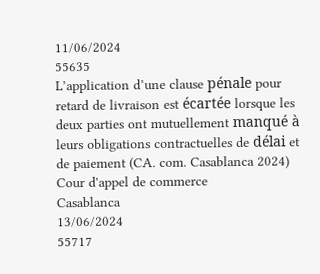11/06/2024
55635
L’application d’une clause pénale pour retard de livraison est écartée lorsque les deux parties ont mutuellement manqué à leurs obligations contractuelles de délai et de paiement (CA. com. Casablanca 2024)
Cour d'appel de commerce
Casablanca
13/06/2024
55717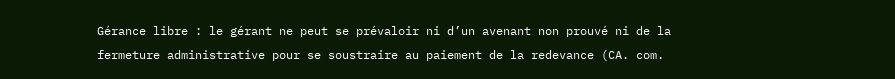Gérance libre : le gérant ne peut se prévaloir ni d’un avenant non prouvé ni de la fermeture administrative pour se soustraire au paiement de la redevance (CA. com.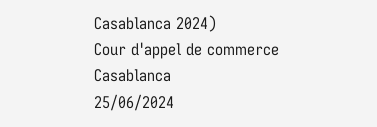Casablanca 2024)
Cour d'appel de commerce
Casablanca
25/06/2024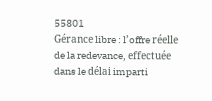55801
Gérance libre : l’offre réelle de la redevance, effectuée dans le délai imparti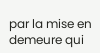par la mise en demeure qui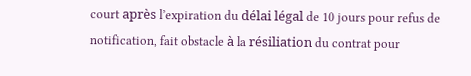court après l’expiration du délai légal de 10 jours pour refus de notification, fait obstacle à la résiliation du contrat pour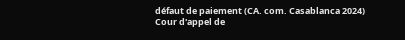défaut de paiement (CA. com. Casablanca 2024)
Cour d'appel de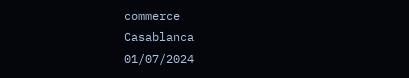commerce
Casablanca
01/07/2024